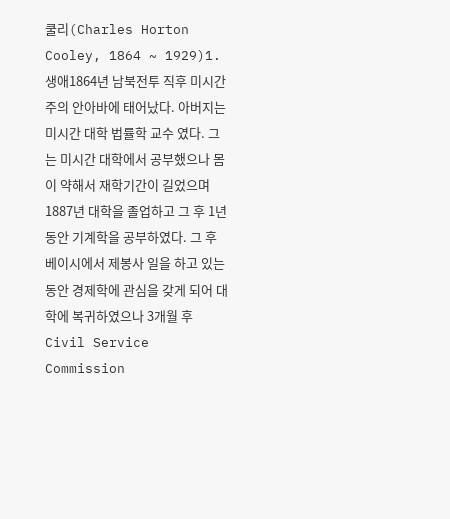쿨리(Charles Horton Cooley, 1864 ~ 1929)1. 생애1864년 남북전투 직후 미시간 주의 안아바에 태어났다. 아버지는 미시간 대학 법률학 교수 였다. 그는 미시간 대학에서 공부했으나 몸이 약해서 재학기간이 길었으며 1887년 대학을 졸업하고 그 후 1년 동안 기계학을 공부하였다. 그 후 베이시에서 제봉사 일을 하고 있는 동안 경제학에 관심을 갖게 되어 대학에 복귀하였으나 3개월 후 Civil Service Commission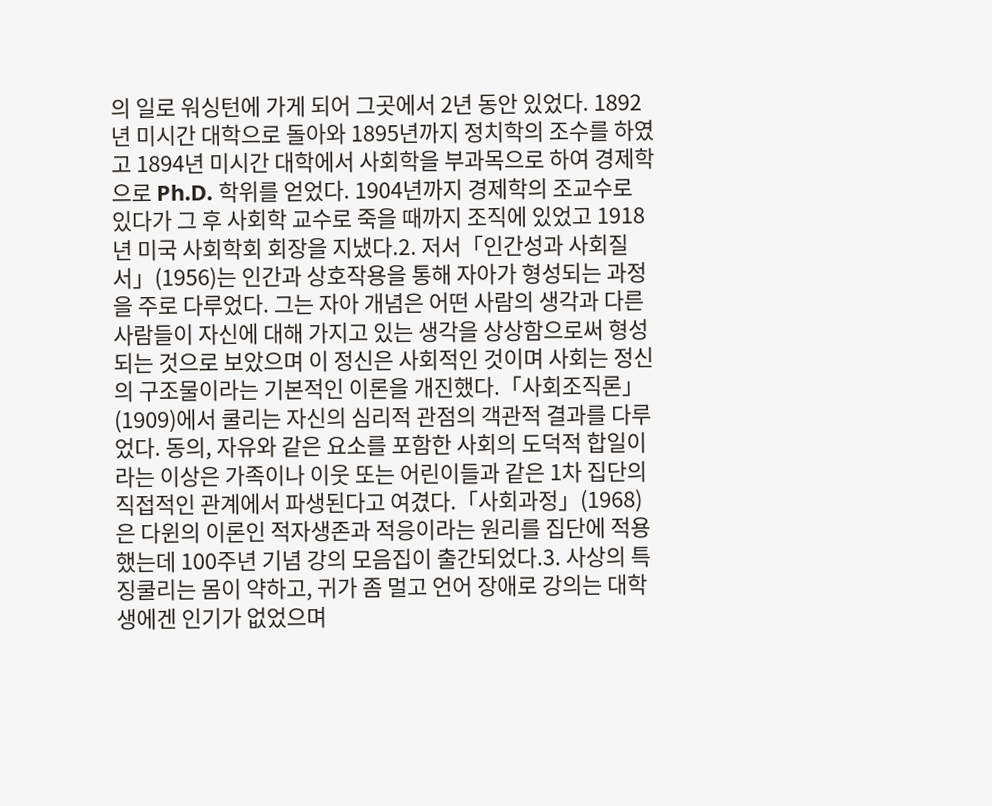의 일로 워싱턴에 가게 되어 그곳에서 2년 동안 있었다. 1892년 미시간 대학으로 돌아와 1895년까지 정치학의 조수를 하였고 1894년 미시간 대학에서 사회학을 부과목으로 하여 경제학으로 Ph.D. 학위를 얻었다. 1904년까지 경제학의 조교수로 있다가 그 후 사회학 교수로 죽을 때까지 조직에 있었고 1918년 미국 사회학회 회장을 지냈다.2. 저서「인간성과 사회질서」(1956)는 인간과 상호작용을 통해 자아가 형성되는 과정을 주로 다루었다. 그는 자아 개념은 어떤 사람의 생각과 다른 사람들이 자신에 대해 가지고 있는 생각을 상상함으로써 형성되는 것으로 보았으며 이 정신은 사회적인 것이며 사회는 정신의 구조물이라는 기본적인 이론을 개진했다.「사회조직론」(1909)에서 쿨리는 자신의 심리적 관점의 객관적 결과를 다루었다. 동의, 자유와 같은 요소를 포함한 사회의 도덕적 합일이라는 이상은 가족이나 이웃 또는 어린이들과 같은 1차 집단의 직접적인 관계에서 파생된다고 여겼다.「사회과정」(1968)은 다윈의 이론인 적자생존과 적응이라는 원리를 집단에 적용했는데 100주년 기념 강의 모음집이 출간되었다.3. 사상의 특징쿨리는 몸이 약하고, 귀가 좀 멀고 언어 장애로 강의는 대학생에겐 인기가 없었으며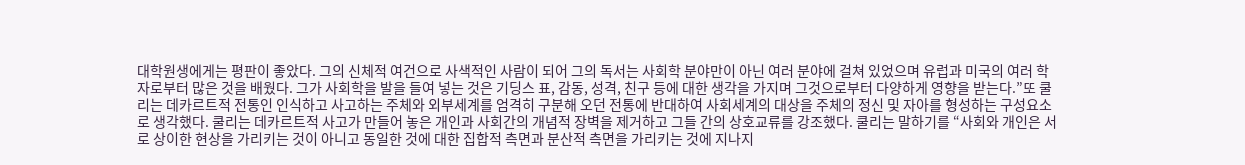대학원생에게는 평판이 좋았다. 그의 신체적 여건으로 사색적인 사람이 되어 그의 독서는 사회학 분야만이 아닌 여러 분야에 걸쳐 있었으며 유럽과 미국의 여러 학자로부터 많은 것을 배웠다. 그가 사회학을 발을 들여 넣는 것은 기딩스 표, 감동, 성격, 친구 등에 대한 생각을 가지며 그것으로부터 다양하게 영향을 받는다.”또 쿨리는 데카르트적 전통인 인식하고 사고하는 주체와 외부세계를 엄격히 구분해 오던 전통에 반대하여 사회세계의 대상을 주체의 정신 및 자아를 형성하는 구성요소로 생각했다. 쿨리는 데카르트적 사고가 만들어 놓은 개인과 사회간의 개념적 장벽을 제거하고 그들 간의 상호교류를 강조했다. 쿨리는 말하기를 “사회와 개인은 서로 상이한 현상을 가리키는 것이 아니고 동일한 것에 대한 집합적 측면과 분산적 측면을 가리키는 것에 지나지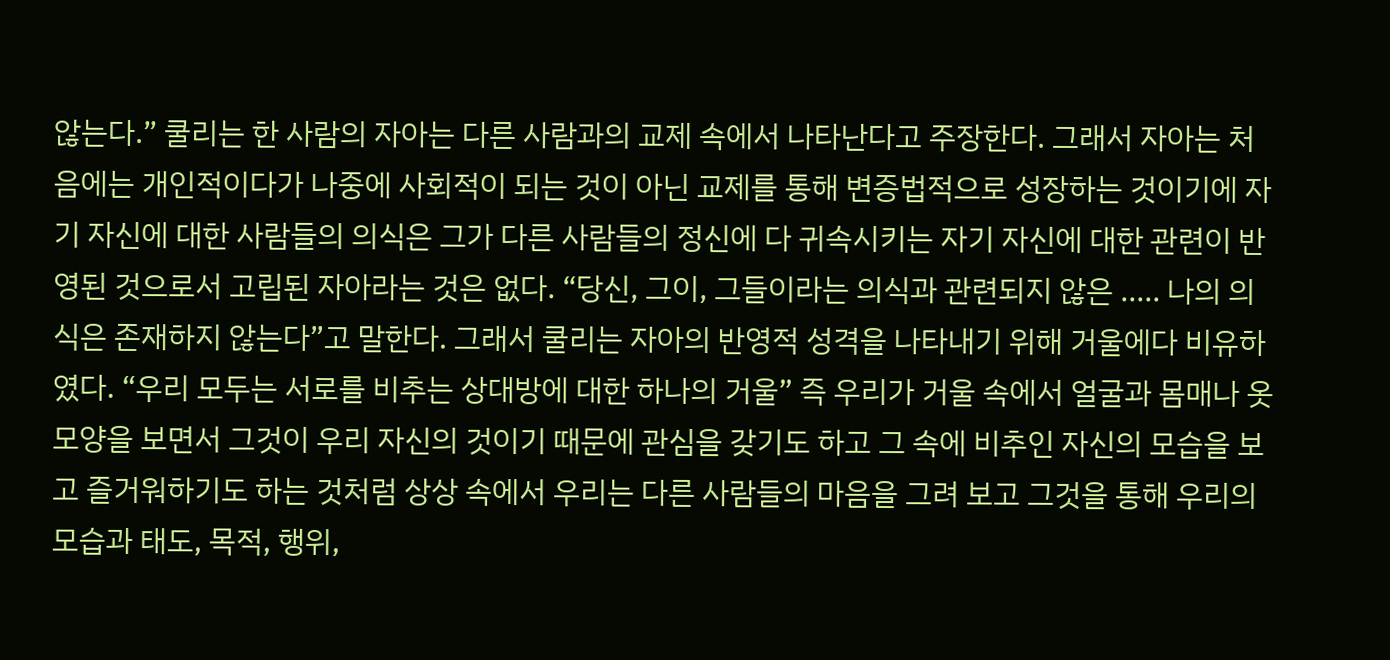않는다.” 쿨리는 한 사람의 자아는 다른 사람과의 교제 속에서 나타난다고 주장한다. 그래서 자아는 처음에는 개인적이다가 나중에 사회적이 되는 것이 아닌 교제를 통해 변증법적으로 성장하는 것이기에 자기 자신에 대한 사람들의 의식은 그가 다른 사람들의 정신에 다 귀속시키는 자기 자신에 대한 관련이 반영된 것으로서 고립된 자아라는 것은 없다. “당신, 그이, 그들이라는 의식과 관련되지 않은 ..... 나의 의식은 존재하지 않는다”고 말한다. 그래서 쿨리는 자아의 반영적 성격을 나타내기 위해 거울에다 비유하였다. “우리 모두는 서로를 비추는 상대방에 대한 하나의 거울” 즉 우리가 거울 속에서 얼굴과 몸매나 옷 모양을 보면서 그것이 우리 자신의 것이기 때문에 관심을 갖기도 하고 그 속에 비추인 자신의 모습을 보고 즐거워하기도 하는 것처럼 상상 속에서 우리는 다른 사람들의 마음을 그려 보고 그것을 통해 우리의 모습과 태도, 목적, 행위,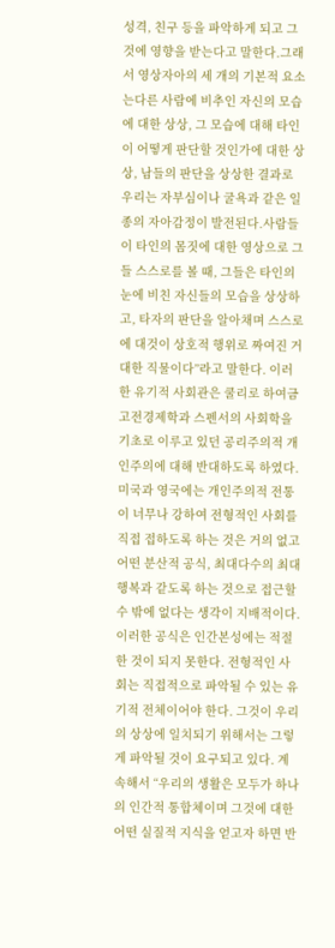성격, 친구 등을 파악하게 되고 그것에 영향을 받는다고 말한다.그래서 영상자아의 세 개의 기본적 요소는다른 사람에 비추인 자신의 모습에 대한 상상, 그 모습에 대해 타인이 어떻게 판단할 것인가에 대한 상상, 남들의 판단을 상상한 결과로 우리는 자부심이나 굴욕과 같은 일종의 자아감정이 발전된다.사람들이 타인의 몸짓에 대한 영상으로 그들 스스로를 볼 때, 그들은 타인의 눈에 비친 자신들의 모습을 상상하고, 타자의 판단을 알아채며 스스로에 대것이 상호적 행위로 짜여진 거대한 직물이다”라고 말한다. 이러한 유기적 사회관은 쿨리로 하여금 고전경제학과 스펜서의 사회학을 기초로 이루고 있던 공리주의적 개인주의에 대해 반대하도록 하였다. 미국과 영국에는 개인주의적 전통이 너무나 강하여 전형적인 사회를 직접 접하도록 하는 것은 거의 없고 어떤 분산적 공식, 최대다수의 최대행복과 같도록 하는 것으로 접근할 수 밖에 없다는 생각이 지배적이다. 이러한 공식은 인간본성에는 적절한 것이 되지 못한다. 전형적인 사회는 직접적으로 파악될 수 있는 유기적 전체이어야 한다. 그것이 우리의 상상에 일치되기 위해서는 그렇게 파악될 것이 요구되고 있다. 계속해서 “우리의 생활은 모두가 하나의 인간적 통합체이며 그것에 대한 어떤 실질적 지식을 얻고자 하면 반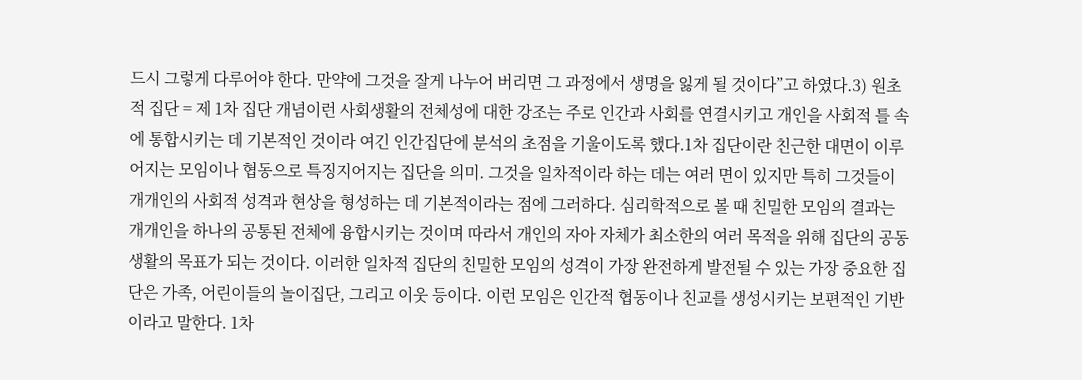드시 그렇게 다루어야 한다. 만약에 그것을 잘게 나누어 버리면 그 과정에서 생명을 잃게 될 것이다”고 하였다.3) 원초적 집단 = 제 1차 집단 개념이런 사회생활의 전체성에 대한 강조는 주로 인간과 사회를 연결시키고 개인을 사회적 틀 속에 통합시키는 데 기본적인 것이라 여긴 인간집단에 분석의 초점을 기울이도록 했다.1차 집단이란 친근한 대면이 이루어지는 모임이나 협동으로 특징지어지는 집단을 의미. 그것을 일차적이라 하는 데는 여러 면이 있지만 특히 그것들이 개개인의 사회적 성격과 현상을 형성하는 데 기본적이라는 점에 그러하다. 심리학적으로 볼 때 친밀한 모임의 결과는 개개인을 하나의 공통된 전체에 융합시키는 것이며 따라서 개인의 자아 자체가 최소한의 여러 목적을 위해 집단의 공동생활의 목표가 되는 것이다. 이러한 일차적 집단의 친밀한 모임의 성격이 가장 완전하게 발전될 수 있는 가장 중요한 집단은 가족, 어린이들의 놀이집단, 그리고 이웃 등이다. 이런 모임은 인간적 협동이나 친교를 생성시키는 보편적인 기반이라고 말한다. 1차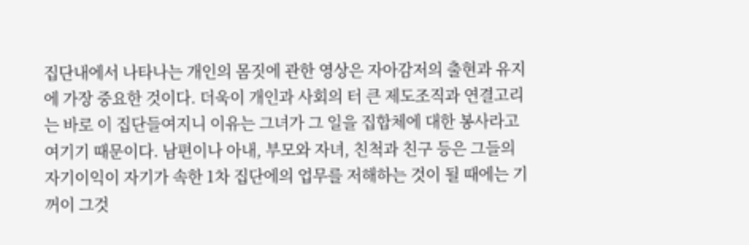집단내에서 나타나는 개인의 몸짓에 관한 영상은 자아감저의 출현과 유지에 가장 중요한 것이다. 더욱이 개인과 사회의 터 큰 제도조직과 연결고리는 바로 이 집단들여지니 이유는 그녀가 그 일을 집합체에 대한 봉사라고 여기기 때문이다. 남편이나 아내, 부모와 자녀, 친척과 친구 등은 그들의 자기이익이 자기가 속한 1차 집단에의 업무를 저해하는 것이 될 때에는 기꺼이 그것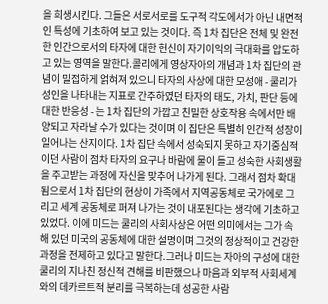을 희생시킨다. 그들은 서로서로를 도구적 각도에서가 아닌 내면적인 특성에 기초하여 보고 있는 것이다. 즉 1차 집단은 전체 및 완전한 인간으로서의 타자에 대한 헌신이 자기이익의 극대화를 압도하고 있는 영역을 말한다.콜리에게 영상자아의 개념과 1차 집단의 관념이 밀접하게 얽혀져 있으니 타자의 사상에 대한 모성애 - 쿨리가 성인을 나타내는 지표로 간주하였던 타자의 태도, 가치, 판단 등에 대한 반응성 - 는 1차 집단의 가깝고 친밀한 상호작용 속에서만 배양되고 자라날 수가 있다는 것이며 이 집단은 특별히 인간적 성장이 일어나는 산지이다. 1차 집단 속에서 성숙되지 못하고 자기중심적이던 사람이 점차 타자의 요구나 바람에 물이 들고 성숙한 사회생활을 주고받는 과정에 자신을 맞추어 나가게 된다. 그래서 점차 확대됨으로서 1차 집단의 현상이 가족에서 지역공동체로 국가에로 그리고 세계 공동체로 퍼져 나가는 것이 내포된다는 생각에 기초하고 있었다. 이에 미드는 쿨리의 사회사상은 어떤 의미에서는 그가 속해 있던 미국의 공동체에 대한 설명이며 그것의 정상적이고 건강한 과정을 전제하고 있다고 말한다.그러나 미드는 자아의 구성에 대한 쿨리의 지나친 정신적 견해를 비판했으나 마음과 외부적 사회세계와의 데카르트적 분리를 극복하는데 성공한 사람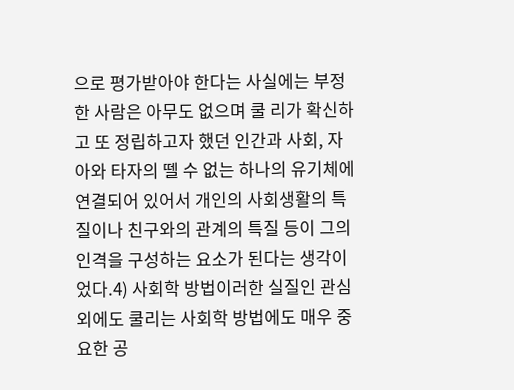으로 평가받아야 한다는 사실에는 부정한 사람은 아무도 없으며 쿨 리가 확신하고 또 정립하고자 했던 인간과 사회, 자아와 타자의 뗄 수 없는 하나의 유기체에 연결되어 있어서 개인의 사회생활의 특질이나 친구와의 관계의 특질 등이 그의 인격을 구성하는 요소가 된다는 생각이었다.4) 사회학 방법이러한 실질인 관심 외에도 쿨리는 사회학 방법에도 매우 중요한 공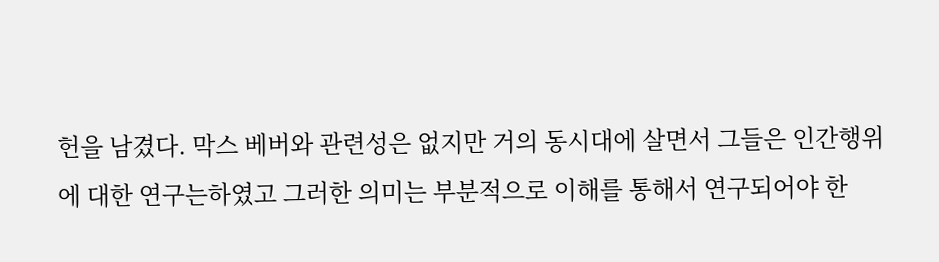헌을 남겼다. 막스 베버와 관련성은 없지만 거의 동시대에 살면서 그들은 인간행위에 대한 연구는하였고 그러한 의미는 부분적으로 이해를 통해서 연구되어야 한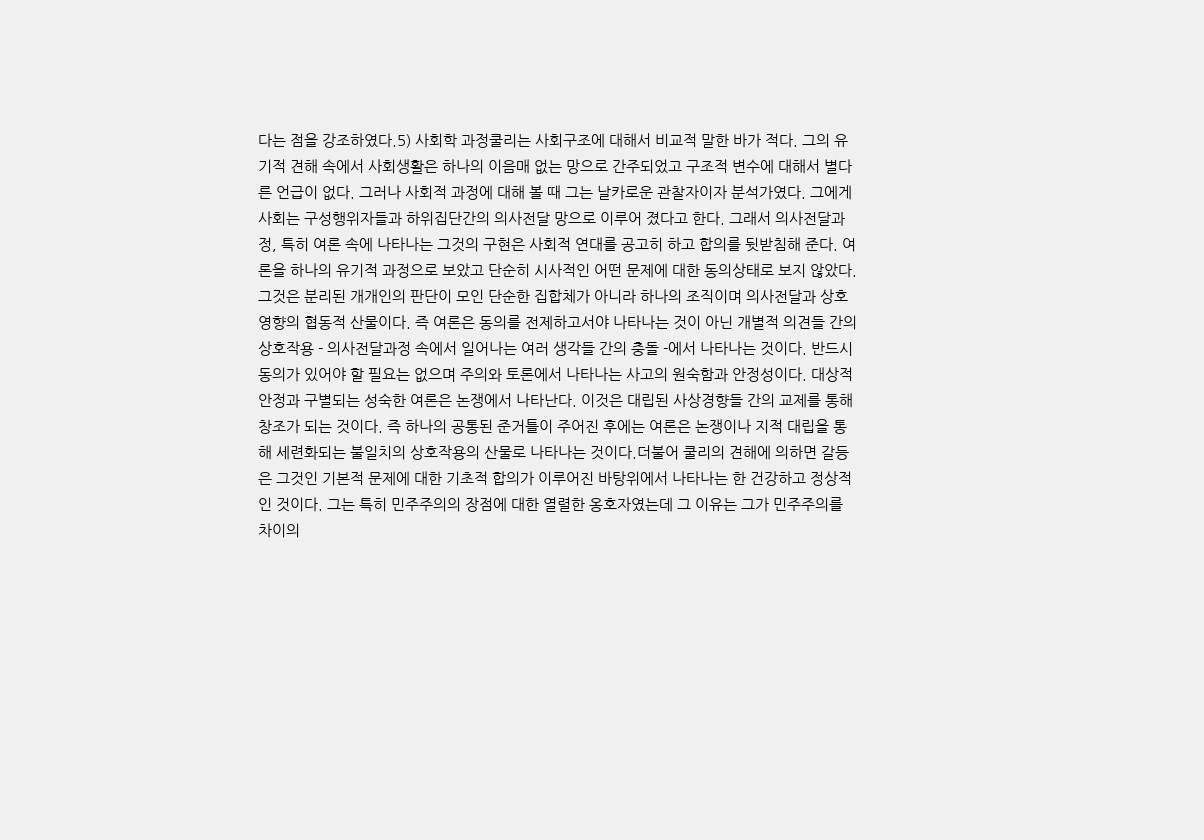다는 점을 강조하였다.5) 사회학 과정쿨리는 사회구조에 대해서 비교적 말한 바가 적다. 그의 유기적 견해 속에서 사회생활은 하나의 이음매 없는 망으로 간주되었고 구조적 변수에 대해서 별다른 언급이 없다. 그러나 사회적 과정에 대해 볼 때 그는 날카로운 관찰자이자 분석가였다. 그에게 사회는 구성행위자들과 하위집단간의 의사전달 망으로 이루어 졌다고 한다. 그래서 의사전달과정, 특히 여론 속에 나타나는 그것의 구현은 사회적 연대를 공고히 하고 합의를 뒷받침해 준다. 여론을 하나의 유기적 과정으로 보았고 단순히 시사적인 어떤 문제에 대한 동의상태로 보지 않았다. 그것은 분리된 개개인의 판단이 모인 단순한 집합체가 아니라 하나의 조직이며 의사전달과 상호영향의 협동적 산물이다. 즉 여론은 동의를 전제하고서야 나타나는 것이 아닌 개별적 의견들 간의 상호작용 - 의사전달과정 속에서 일어나는 여러 생각들 간의 충돌 -에서 나타나는 것이다. 반드시 동의가 있어야 할 필요는 없으며 주의와 토론에서 나타나는 사고의 원숙함과 안정성이다. 대상적 안정과 구별되는 성숙한 여론은 논쟁에서 나타난다. 이것은 대립된 사상경향들 간의 교제를 통해 창조가 되는 것이다. 즉 하나의 공통된 준거틀이 주어진 후에는 여론은 논쟁이나 지적 대립을 통해 세련화되는 불일치의 상호작용의 산물로 나타나는 것이다.더불어 쿨리의 견해에 의하면 갈등은 그것인 기본적 문제에 대한 기초적 합의가 이루어진 바탕위에서 나타나는 한 건강하고 정상적인 것이다. 그는 특히 민주주의의 장점에 대한 열렬한 옹호자였는데 그 이유는 그가 민주주의를 차이의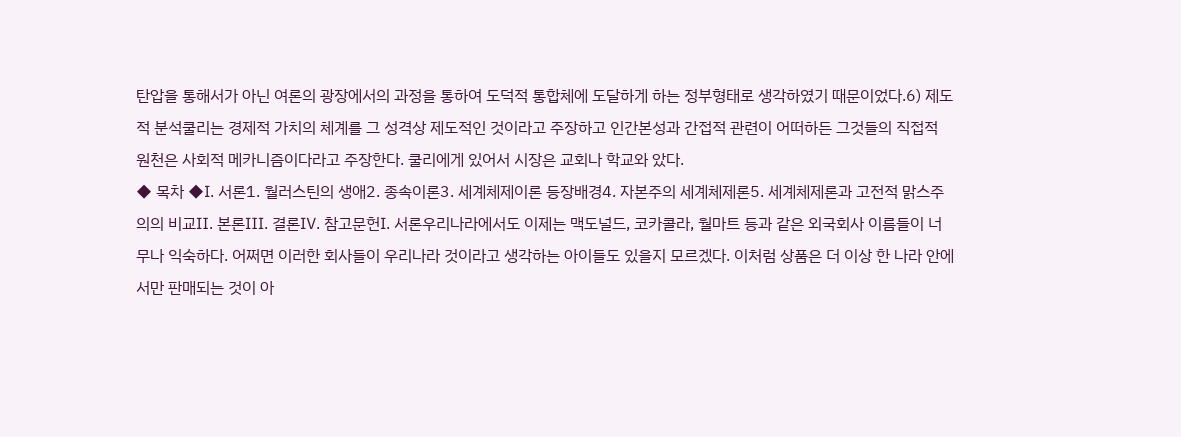탄압을 통해서가 아닌 여론의 광장에서의 과정을 통하여 도덕적 통합체에 도달하게 하는 정부형태로 생각하였기 때문이었다.6) 제도적 분석쿨리는 경제적 가치의 체계를 그 성격상 제도적인 것이라고 주장하고 인간본성과 간접적 관련이 어떠하든 그것들의 직접적 원천은 사회적 메카니즘이다라고 주장한다. 쿨리에게 있어서 시장은 교회나 학교와 았다.
◆ 목차 ◆Ⅰ. 서론1. 월러스틴의 생애2. 종속이론3. 세계체제이론 등장배경4. 자본주의 세계체제론5. 세계체제론과 고전적 맑스주의의 비교Ⅱ. 본론Ⅲ. 결론Ⅳ. 참고문헌Ⅰ. 서론우리나라에서도 이제는 맥도널드, 코카콜라, 월마트 등과 같은 외국회사 이름들이 너무나 익숙하다. 어쩌면 이러한 회사들이 우리나라 것이라고 생각하는 아이들도 있을지 모르겠다. 이처럼 상품은 더 이상 한 나라 안에서만 판매되는 것이 아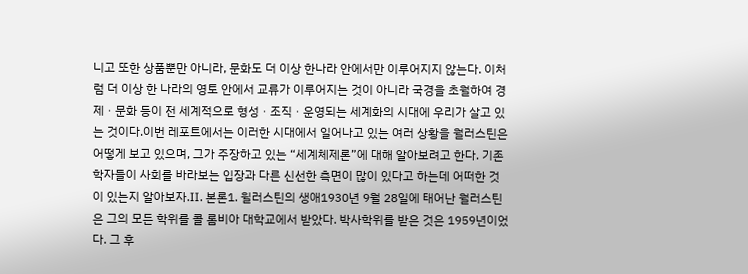니고 또한 상품뿐만 아니라, 문화도 더 이상 한나라 안에서만 이루어지지 않는다. 이처럼 더 이상 한 나라의 영토 안에서 교류가 이루어지는 것이 아니라 국경을 초월하여 경제ㆍ문화 등이 전 세계적으로 형성ㆍ조직ㆍ운영되는 세계화의 시대에 우리가 살고 있는 것이다.이번 레포트에서는 이러한 시대에서 일어나고 있는 여러 상황을 월러스틴은 어떻게 보고 있으며, 그가 주장하고 있는 “세계체제론”에 대해 알아보려고 한다. 기존학자들이 사회를 바라보는 입장과 다른 신선한 측면이 많이 있다고 하는데 어떠한 것이 있는지 알아보자.Ⅱ. 본론1. 윌러스틴의 생애1930년 9월 28일에 태어난 월러스틴은 그의 모든 학위를 콜 롬비아 대학교에서 받았다. 박사학위를 받은 것은 1959년이었 다. 그 후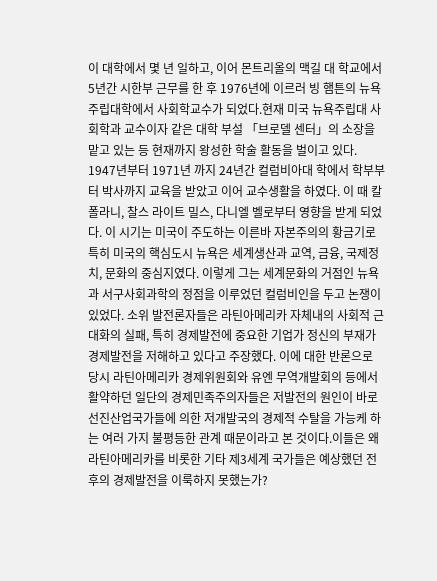이 대학에서 몇 년 일하고, 이어 몬트리올의 맥길 대 학교에서 5년간 시한부 근무를 한 후 1976년에 이르러 빙 햄튼의 뉴욕주립대학에서 사회학교수가 되었다.현재 미국 뉴욕주립대 사회학과 교수이자 같은 대학 부설 「브로델 센터」의 소장을 맡고 있는 등 현재까지 왕성한 학술 활동을 벌이고 있다. 1947년부터 1971년 까지 24년간 컬럼비아대 학에서 학부부터 박사까지 교육을 받았고 이어 교수생활을 하였다. 이 때 칼 폴라니, 찰스 라이트 밀스, 다니엘 벨로부터 영향을 받게 되었다. 이 시기는 미국이 주도하는 이른바 자본주의의 황금기로 특히 미국의 핵심도시 뉴욕은 세계생산과 교역, 금융, 국제정치, 문화의 중심지였다. 이렇게 그는 세계문화의 거점인 뉴욕과 서구사회과학의 정점을 이루었던 컬럼비인을 두고 논쟁이 있었다. 소위 발전론자들은 라틴아메리카 자체내의 사회적 근대화의 실패, 특히 경제발전에 중요한 기업가 정신의 부재가 경제발전을 저해하고 있다고 주장했다. 이에 대한 반론으로 당시 라틴아메리카 경제위원회와 유엔 무역개발회의 등에서 활약하던 일단의 경제민족주의자들은 저발전의 원인이 바로 선진산업국가들에 의한 저개발국의 경제적 수탈을 가능케 하는 여러 가지 불평등한 관계 때문이라고 본 것이다.이들은 왜 라틴아메리카를 비롯한 기타 제3세계 국가들은 예상했던 전후의 경제발전을 이룩하지 못했는가?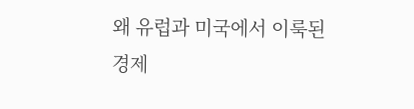왜 유럽과 미국에서 이룩된 경제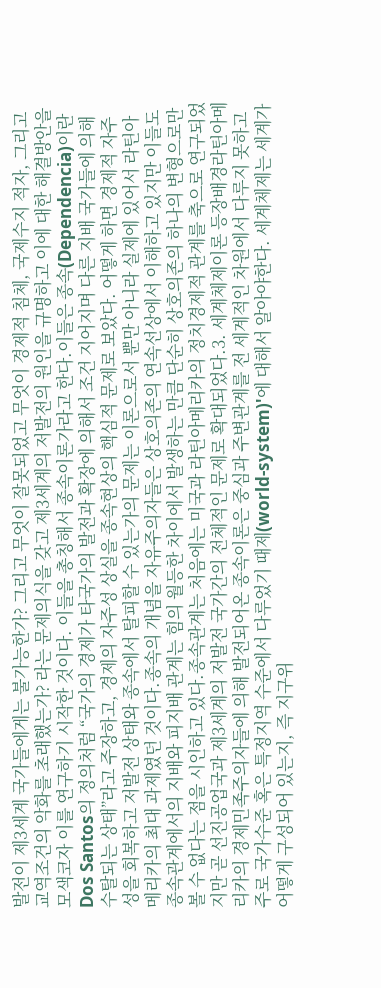발전이 제3세계 국가들에게는 불가능한가? 그리고 무엇이 잘못되었고 무엇이 경제적 침체, 국제수지 적자, 그리고 교역조건의 악화를 초래했는가? 라는 문제의식을 갖고 제3세계의 저발전의 원인을 규명하고 이에 대한 해결방안을 모색코자 이를 연구하기 시작한 것이다. 이들을 총칭해서 종속이론가라고 한다.이들은 종속(Dependencia)이란 Dos Santos의 정의처럼 “국가의 경제가 타국가의 발전과 확장에 의해서 조건 지어지며 다른 지배 국가들에 의해 수탈되는 상태”라고 주장하고, 경제의 자주성 상실을 종속현상의 핵심적 문제로 보았다. 어떻게 하면 경제적 자주성을 회복하고 저발전 상태와 종속에서 탈피할 수 있는가의 문제는 이론으로서 뿐만 아니라 실제에 있어서 라틴아메리카의 최대 과제였던 것이다.종속의 개념을 자유주의자들은 상호의존의 연속선상에서 이해하고 있지만 이들도 종속관계에서의 지배와 피지배 관계는 힘의 월등한 차이에서 발생하는 만큼 단순히 상호의존의 하나의 변형으로만 볼 수 없다는 점을 시인하고 있다.종속관계는 처음에는 미국과 라틴아메리카의 정치경제적 관계를 축으로 연구되었지만 곧 선진공업국과 제3세계의 저발전 국가간의 전체적인 문제로 확대되었다.3. 세계체제이론 등장배경라틴아메리카의 경제민족주의자들에 의해 발전되어온 종속이론은 중심과 주변관계를 전 세계적인 차원에서 다루지 못하고 주로 국가수준 혹은 특정지역 수준에서 다루었기 때제(world-system)'에 대해서 알아야한다. 세계체제는 세계가 어떻게 구성되어 있는지, 즉 지구위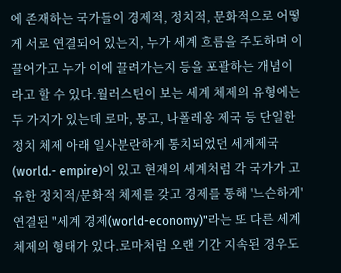에 존재하는 국가들이 경제적, 정치적, 문화적으로 어떻게 서로 연결되어 있는지, 누가 세계 흐름을 주도하며 이끌어가고 누가 이에 끌려가는지 등을 포괄하는 개념이라고 할 수 있다.월러스틴이 보는 세계 체제의 유형에는 두 가지가 있는데 로마, 몽고, 나폴레옹 제국 등 단일한 정치 체제 아래 일사분란하게 통치되었던 세계제국(world.- empire)이 있고 현재의 세계처럼 각 국가가 고유한 정치적/문화적 체제를 갖고 경제를 통해 '느슨하게' 연결된 "세계 경제(world-economy)"라는 또 다른 세계체제의 형태가 있다.로마처럼 오랜 기간 지속된 경우도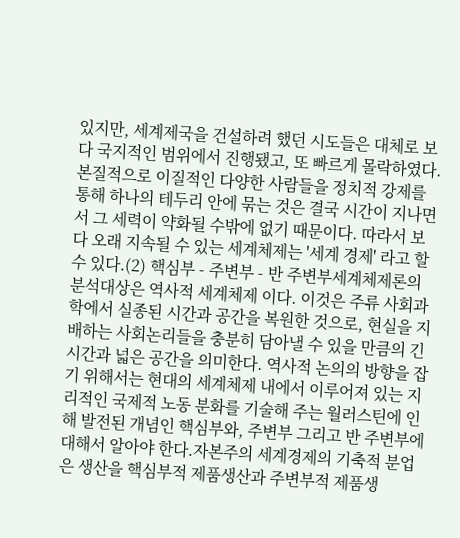있지만, 세계제국을 건설하려 했던 시도들은 대체로 보다 국지적인 범위에서 진행됐고, 또 빠르게 몰락하였다. 본질적으로 이질적인 다양한 사람들을 정치적 강제를 통해 하나의 테두리 안에 묶는 것은 결국 시간이 지나면서 그 세력이 약화될 수밖에 없기 때문이다. 따라서 보다 오래 지속될 수 있는 세계체제는 '세계 경제' 라고 할 수 있다.(2) 핵심부 - 주변부 - 반 주변부세계체제론의 분석대상은 역사적 세계체제 이다. 이것은 주류 사회과학에서 실종된 시간과 공간을 복원한 것으로, 현실을 지배하는 사회논리들을 충분히 담아낼 수 있을 만큼의 긴 시간과 넓은 공간을 의미한다. 역사적 논의의 방향을 잡기 위해서는 현대의 세계체제 내에서 이루어져 있는 지리적인 국제적 노동 분화를 기술해 주는 월러스틴에 인해 발전된 개념인 핵심부와, 주변부 그리고 반 주변부에 대해서 알아야 한다.자본주의 세계경제의 기축적 분업은 생산을 핵심부적 제품생산과 주변부적 제품생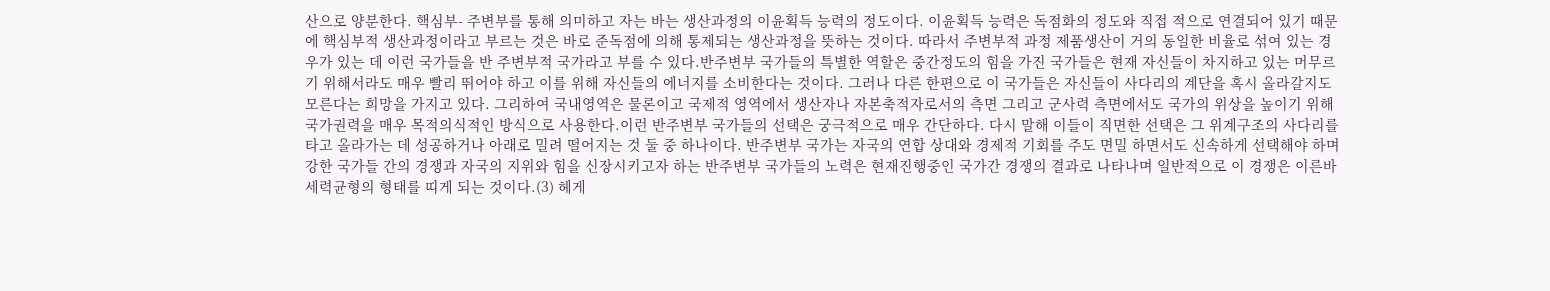산으로 양분한다. 핵심부- 주변부를 통해 의미하고 자는 바는 생산과정의 이윤획득 능력의 정도이다. 이윤획득 능력은 독점화의 정도와 직접 적으로 연결되어 있기 때문에 핵심부적 생산과정이라고 부르는 것은 바로 준독점에 의해 통제되는 생산과정을 뜻하는 것이다. 따라서 주변부적 과정 제품생산이 거의 동일한 비율로 섞여 있는 경우가 있는 데 이런 국가들을 반 주변부적 국가라고 부를 수 있다.반주변부 국가들의 특별한 역할은 중간정도의 힘을 가진 국가들은 현재 자신들이 차지하고 있는 머무르기 위해서라도 매우 빨리 뛰어야 하고 이를 위해 자신들의 에너지를 소비한다는 것이다. 그러나 다른 한편으로 이 국가들은 자신들이 사다리의 계단을 혹시 올라갈지도 모른다는 희망을 가지고 있다. 그리하여 국내영역은 물론이고 국제적 영역에서 생산자나 자본축적자로서의 측면 그리고 군사력 측면에서도 국가의 위상을 높이기 위해 국가권력을 매우 목적의식적인 방식으로 사용한다.이런 반주변부 국가들의 선택은 궁극적으로 매우 간단하다. 다시 말해 이들이 직면한 선택은 그 위계구조의 사다리를 타고 올라가는 데 성공하거나 아래로 밀려 떨어지는 것 둘 중 하나이다. 반주변부 국가는 자국의 연합 상대와 경제적 기회를 주도 면밀 하면서도 신속하게 선택해야 하며 강한 국가들 간의 경쟁과 자국의 지위와 힘을 신장시키고자 하는 반주변부 국가들의 노력은 현재진행중인 국가간 경쟁의 결과로 나타나며 일반적으로 이 경쟁은 이른바 세력균형의 형태를 띠게 되는 것이다.(3) 헤게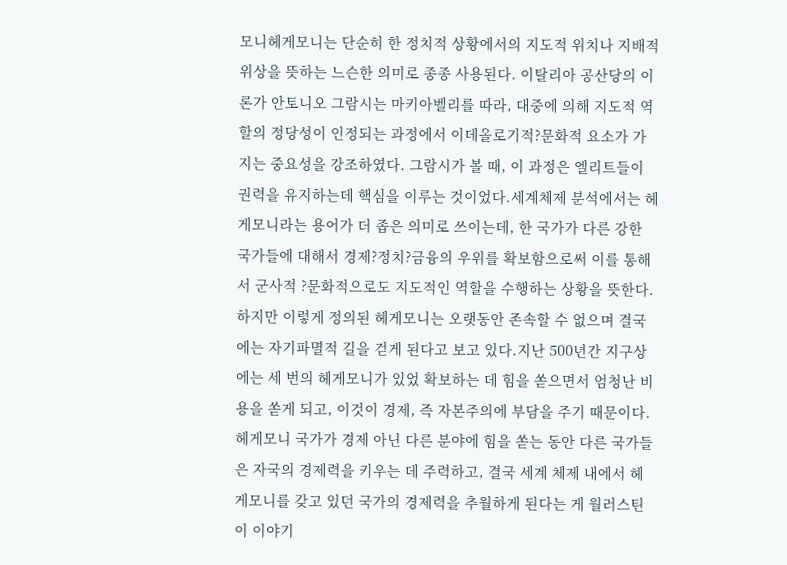모니헤게모니는 단순히 한 정치적 상황에서의 지도적 위치나 지배적 위상을 뜻하는 느슨한 의미로 종종 사용된다. 이탈리아 공산당의 이론가 안토니오 그람시는 마키아벨리를 따라, 대중에 의해 지도적 역할의 정당성이 인정되는 과정에서 이데올로기적?문화적 요소가 가지는 중요성을 강조하였다. 그람시가 볼 때, 이 과정은 엘리트들이 권력을 유지하는데 핵심을 이루는 것이었다.세계체제 분석에서는 헤게모니라는 용어가 더 좁은 의미로 쓰이는데, 한 국가가 다른 강한 국가들에 대해서 경제?정치?금융의 우위를 확보함으로써 이를 통해서 군사적 ?문화적으로도 지도적인 역할을 수행하는 상황을 뜻한다. 하지만 이렇게 정의된 헤게모니는 오랫동안 존속할 수 없으며 결국에는 자기파멸적 길을 걷게 된다고 보고 있다.지난 500년간 지구상에는 세 번의 헤게모니가 있었 확보하는 데 힘을 쏟으면서 엄청난 비용을 쏟게 되고, 이것이 경제, 즉 자본주의에 부담을 주기 때문이다. 헤게모니 국가가 경제 아닌 다른 분야에 힘을 쏟는 동안 다른 국가들은 자국의 경제력을 키우는 데 주력하고, 결국 세계 체제 내에서 헤게모니를 갖고 있던 국가의 경제력을 추월하게 된다는 게 월러스틴이 이야기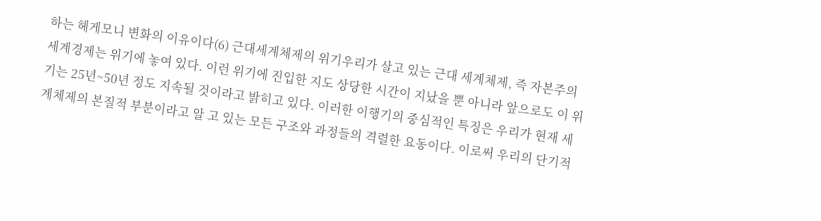하는 헤게모니 변화의 이유이다(6) 근대세계체제의 위기우리가 살고 있는 근대 세계체제, 즉 자본주의 세계경제는 위기에 놓여 있다. 이런 위기에 진입한 지도 상당한 시간이 지났을 뿐 아니라 앞으로도 이 위기는 25년~50년 정도 지속될 것이라고 밝히고 있다. 이러한 이행기의 중심적인 특징은 우리가 현재 세계체제의 본질적 부분이라고 알 고 있는 모든 구조와 과정들의 격렬한 요동이다. 이로써 우리의 단기적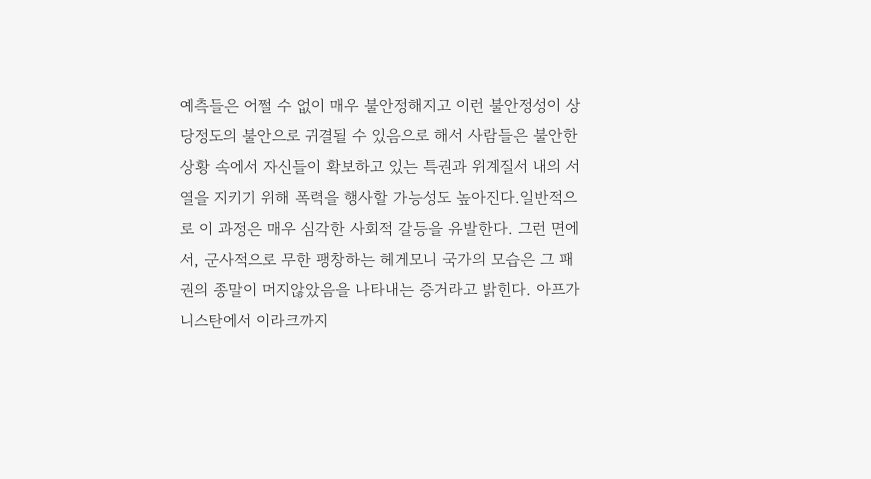예측들은 어쩔 수 없이 매우 불안정해지고 이런 불안정성이 상당정도의 불안으로 귀결될 수 있음으로 해서 사람들은 불안한 상황 속에서 자신들이 확보하고 있는 특권과 위계질서 내의 서열을 지키기 위해 폭력을 행사할 가능성도 높아진다.일반적으로 이 과정은 매우 심각한 사회적 갈등을 유발한다. 그런 면에서, 군사적으로 무한 팽창하는 헤게모니 국가의 모습은 그 패권의 종말이 머지않았음을 나타내는 증거라고 밝힌다. 아프가니스탄에서 이라크까지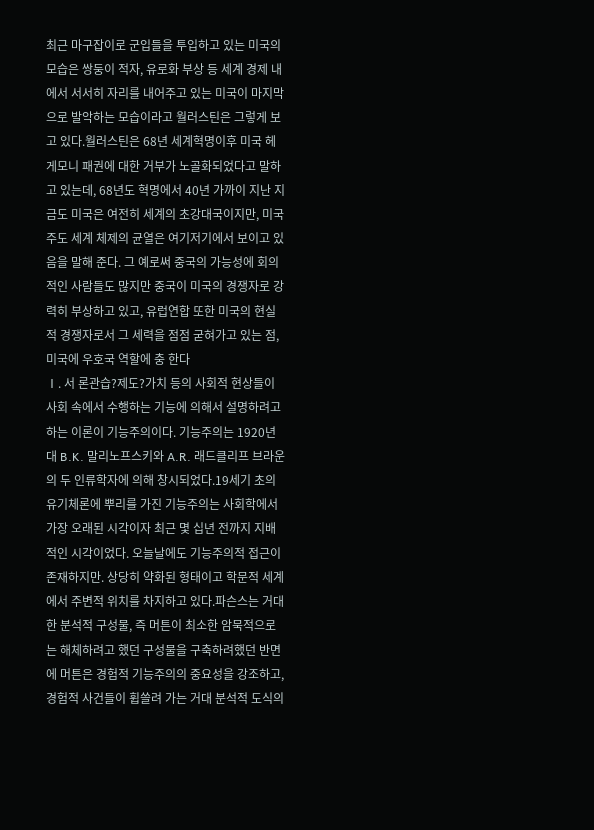최근 마구잡이로 군입들을 투입하고 있는 미국의 모습은 쌍둥이 적자, 유로화 부상 등 세계 경제 내에서 서서히 자리를 내어주고 있는 미국이 마지막으로 발악하는 모습이라고 월러스틴은 그렇게 보고 있다.월러스틴은 68년 세계혁명이후 미국 헤게모니 패권에 대한 거부가 노골화되었다고 말하고 있는데, 68년도 혁명에서 40년 가까이 지난 지금도 미국은 여전히 세계의 초강대국이지만, 미국 주도 세계 체제의 균열은 여기저기에서 보이고 있음을 말해 준다. 그 예로써 중국의 가능성에 회의적인 사람들도 많지만 중국이 미국의 경쟁자로 강력히 부상하고 있고, 유럽연합 또한 미국의 현실적 경쟁자로서 그 세력을 점점 굳혀가고 있는 점, 미국에 우호국 역할에 충 한다
Ⅰ. 서 론관습?제도?가치 등의 사회적 현상들이 사회 속에서 수행하는 기능에 의해서 설명하려고 하는 이론이 기능주의이다. 기능주의는 1920년대 B.K. 말리노프스키와 A.R. 래드클리프 브라운의 두 인류학자에 의해 창시되었다.19세기 초의 유기체론에 뿌리를 가진 기능주의는 사회학에서 가장 오래된 시각이자 최근 몇 십년 전까지 지배적인 시각이었다. 오늘날에도 기능주의적 접근이 존재하지만. 상당히 약화된 형태이고 학문적 세계에서 주변적 위치를 차지하고 있다.파슨스는 거대한 분석적 구성물, 즉 머튼이 최소한 암묵적으로는 해체하려고 했던 구성물을 구축하려했던 반면에 머튼은 경험적 기능주의의 중요성을 강조하고, 경험적 사건들이 휩쓸려 가는 거대 분석적 도식의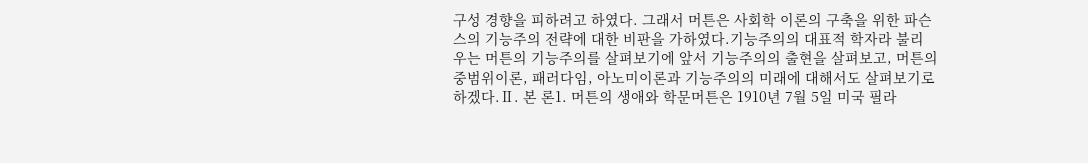구성 경향을 피하려고 하였다. 그래서 머튼은 사회학 이론의 구축을 위한 파슨스의 기능주의 전략에 대한 비판을 가하였다.기능주의의 대표적 학자라 불리 우는 머튼의 기능주의를 살펴보기에 앞서 기능주의의 출현을 살펴보고, 머튼의 중범위이론, 패러다임, 아노미이론과 기능주의의 미래에 대해서도 살펴보기로 하겠다.Ⅱ. 본 론1. 머튼의 생애와 학문머튼은 1910년 7월 5일 미국 필라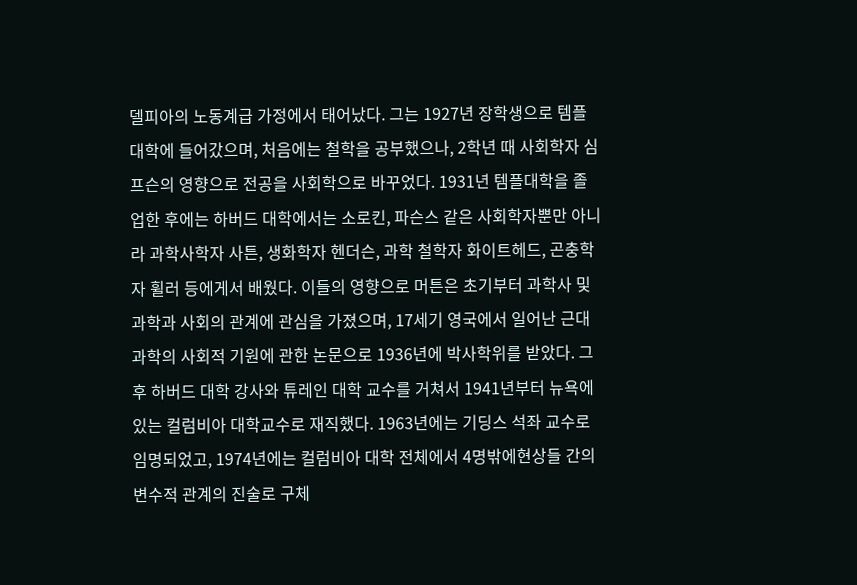델피아의 노동계급 가정에서 태어났다. 그는 1927년 장학생으로 템플 대학에 들어갔으며, 처음에는 철학을 공부했으나, 2학년 때 사회학자 심프슨의 영향으로 전공을 사회학으로 바꾸었다. 1931년 템플대학을 졸업한 후에는 하버드 대학에서는 소로킨, 파슨스 같은 사회학자뿐만 아니라 과학사학자 사튼, 생화학자 헨더슨, 과학 철학자 화이트헤드, 곤충학자 휠러 등에게서 배웠다. 이들의 영향으로 머튼은 초기부터 과학사 및 과학과 사회의 관계에 관심을 가졌으며, 17세기 영국에서 일어난 근대과학의 사회적 기원에 관한 논문으로 1936년에 박사학위를 받았다. 그 후 하버드 대학 강사와 튜레인 대학 교수를 거쳐서 1941년부터 뉴욕에 있는 컬럼비아 대학교수로 재직했다. 1963년에는 기딩스 석좌 교수로 임명되었고, 1974년에는 컬럼비아 대학 전체에서 4명밖에현상들 간의 변수적 관계의 진술로 구체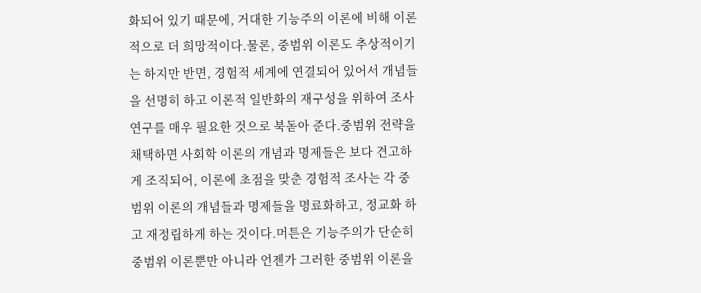화되어 있기 때문에, 거대한 기능주의 이론에 비해 이론적으로 더 희망적이다.물론, 중범위 이론도 추상적이기는 하지만 반면, 경험적 세계에 연결되어 있어서 개념들을 선명히 하고 이론적 일반화의 재구성을 위하여 조사연구를 매우 필요한 것으로 북돋아 준다.중범위 전략을 채택하면 사회학 이론의 개념과 명제들은 보다 견고하게 조직되어, 이론에 초점을 맞춘 경험적 조사는 각 중범위 이론의 개념들과 명제들을 명료화하고, 정교화 하고 재정립하게 하는 것이다.머튼은 기능주의가 단순히 중범위 이론뿐만 아니라 언젠가 그러한 중범위 이론을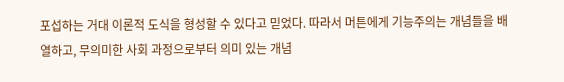포섭하는 거대 이론적 도식을 형성할 수 있다고 믿었다. 따라서 머튼에게 기능주의는 개념들을 배열하고, 무의미한 사회 과정으로부터 의미 있는 개념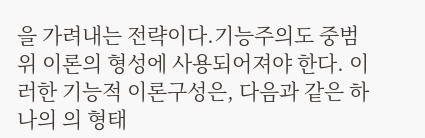을 가려내는 전략이다.기능주의도 중범위 이론의 형성에 사용되어져야 한다. 이러한 기능적 이론구성은, 다음과 같은 하나의 의 형태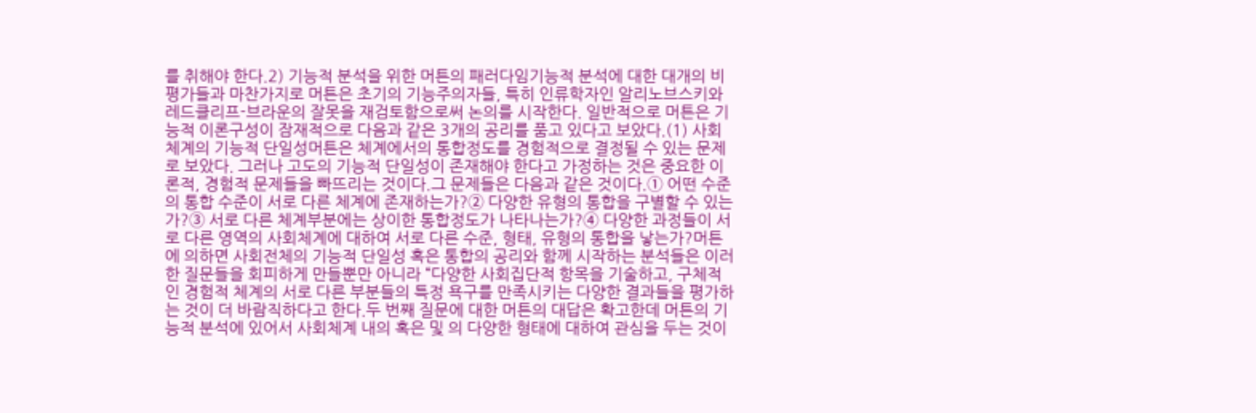를 취해야 한다.2) 기능적 분석을 위한 머튼의 패러다임기능적 분석에 대한 대개의 비평가들과 마찬가지로 머튼은 초기의 기능주의자들, 특히 인류학자인 알리노브스키와 레드클리프-브라운의 잘못을 재검토함으로써 논의를 시작한다. 일반적으로 머튼은 기능적 이론구성이 잠재적으로 다음과 같은 3개의 공리를 품고 있다고 보았다.(1) 사회 체계의 기능적 단일성머튼은 체계에서의 통합정도를 경험적으로 결정될 수 있는 문제로 보았다. 그러나 고도의 기능적 단일성이 존재해야 한다고 가정하는 것은 중요한 이론적, 경험적 문제들을 빠뜨리는 것이다.그 문제들은 다음과 같은 것이다.① 어떤 수준의 통합 수준이 서로 다른 체계에 존재하는가?② 다양한 유형의 통합을 구별할 수 있는가?③ 서로 다른 체계부분에는 상이한 통합정도가 나타나는가?④ 다양한 과정들이 서로 다른 영역의 사회체계에 대하여 서로 다른 수준, 형태, 유형의 통합을 낳는가?머튼에 의하면 사회전체의 기능적 단일성 혹은 통합의 공리와 함께 시작하는 분석들은 이러한 질문들을 회피하게 만들뿐만 아니라 “다양한 사회집단적 항목을 기술하고, 구체적인 경험적 체계의 서로 다른 부분들의 특정 욕구를 만족시키는 다양한 결과들을 평가하는 것이 더 바람직하다고 한다.두 번째 질문에 대한 머튼의 대답은 확고한데 머튼의 기능적 분석에 있어서 사회체계 내의 혹은 및 의 다양한 형태에 대하여 관심을 두는 것이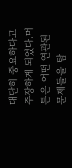대단히 중요하다고 주장하게 되었다.머튼은 어떤 연관된 문제들을 탐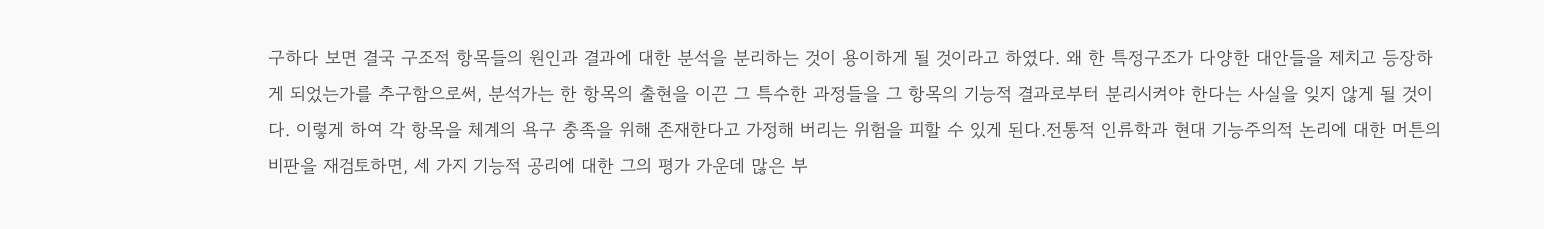구하다 보면 결국 구조적 항목들의 원인과 결과에 대한 분석을 분리하는 것이 용이하게 될 것이라고 하였다. 왜 한 특정구조가 다양한 대안들을 제치고 등장하게 되었는가를 추구함으로써, 분석가는 한 항목의 출현을 이끈 그 특수한 과정들을 그 항목의 기능적 결과로부터 분리시켜야 한다는 사실을 잊지 않게 될 것이다. 이렇게 하여 각 항목을 체계의 욕구 충족을 위해 존재한다고 가정해 버리는 위험을 피할 수 있게 된다.전통적 인류학과 현대 기능주의적 논리에 대한 머튼의 비판을 재검토하면, 세 가지 기능적 공리에 대한 그의 평가 가운데 많은 부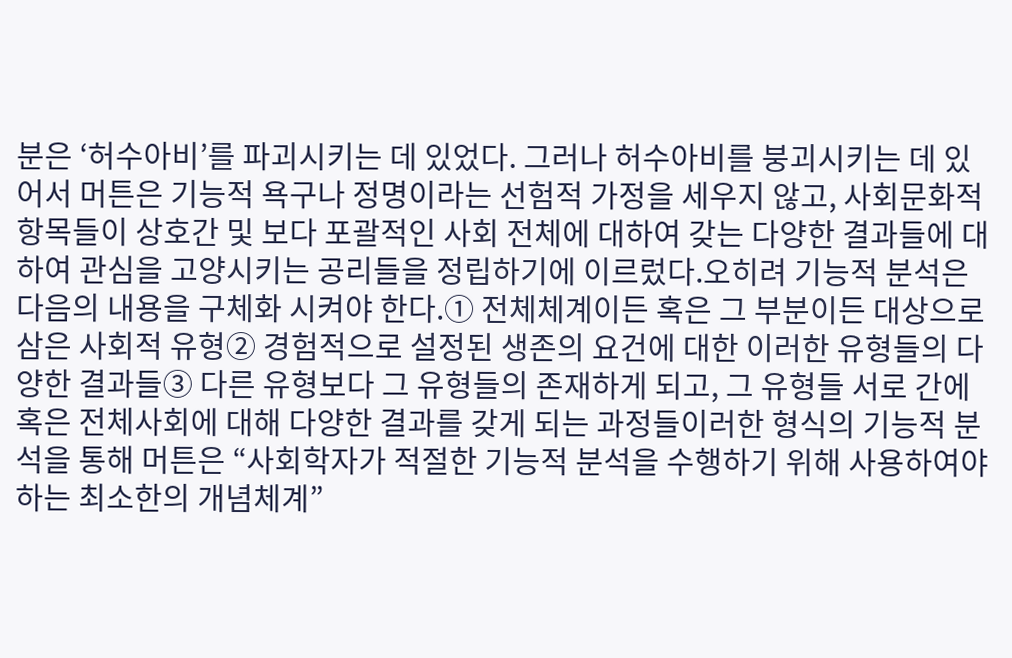분은 ‘허수아비’를 파괴시키는 데 있었다. 그러나 허수아비를 붕괴시키는 데 있어서 머튼은 기능적 욕구나 정명이라는 선험적 가정을 세우지 않고, 사회문화적 항목들이 상호간 및 보다 포괄적인 사회 전체에 대하여 갖는 다양한 결과들에 대하여 관심을 고양시키는 공리들을 정립하기에 이르렀다.오히려 기능적 분석은 다음의 내용을 구체화 시켜야 한다.① 전체체계이든 혹은 그 부분이든 대상으로 삼은 사회적 유형② 경험적으로 설정된 생존의 요건에 대한 이러한 유형들의 다양한 결과들③ 다른 유형보다 그 유형들의 존재하게 되고, 그 유형들 서로 간에 혹은 전체사회에 대해 다양한 결과를 갖게 되는 과정들이러한 형식의 기능적 분석을 통해 머튼은 “사회학자가 적절한 기능적 분석을 수행하기 위해 사용하여야 하는 최소한의 개념체계”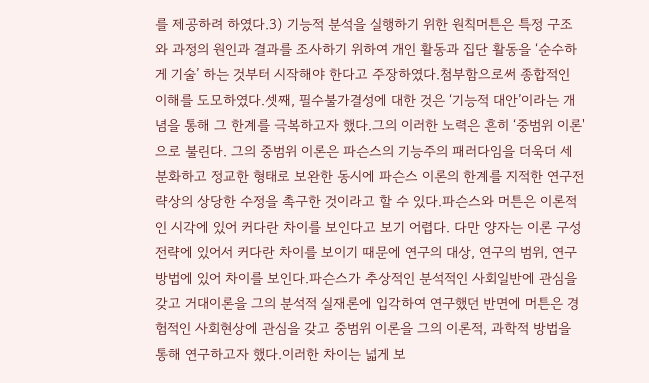를 제공하려 하였다.3) 기능적 분석을 실행하기 위한 원칙머튼은 특정 구조와 과정의 원인과 결과를 조사하기 위하여 개인 활동과 집단 활동을 ‘순수하게 기술’ 하는 것부터 시작해야 한다고 주장하였다.첨부함으로써 종합적인 이해를 도모하였다.셋째, 필수불가결성에 대한 것은 ‘기능적 대안’이라는 개념을 통해 그 한계를 극복하고자 했다.그의 이러한 노력은 흔히 ‘중범위 이론'으로 불린다. 그의 중범위 이론은 파슨스의 기능주의 패러다임을 더욱더 세분화하고 정교한 형태로 보완한 동시에 파슨스 이론의 한계를 지적한 연구전략상의 상당한 수정을 촉구한 것이라고 할 수 있다.파슨스와 머튼은 이론적인 시각에 있어 커다란 차이를 보인다고 보기 어렵다. 다만 양자는 이론 구성전략에 있어서 커다란 차이를 보이기 때문에 연구의 대상, 연구의 범위, 연구 방법에 있어 차이를 보인다.파슨스가 추상적인 분석적인 사회일반에 관심을 갖고 거대이론을 그의 분석적 실재론에 입각하여 연구했던 반면에 머튼은 경험적인 사회현상에 관심을 갖고 중범위 이론을 그의 이론적, 과학적 방법을 통해 연구하고자 했다.이러한 차이는 넓게 보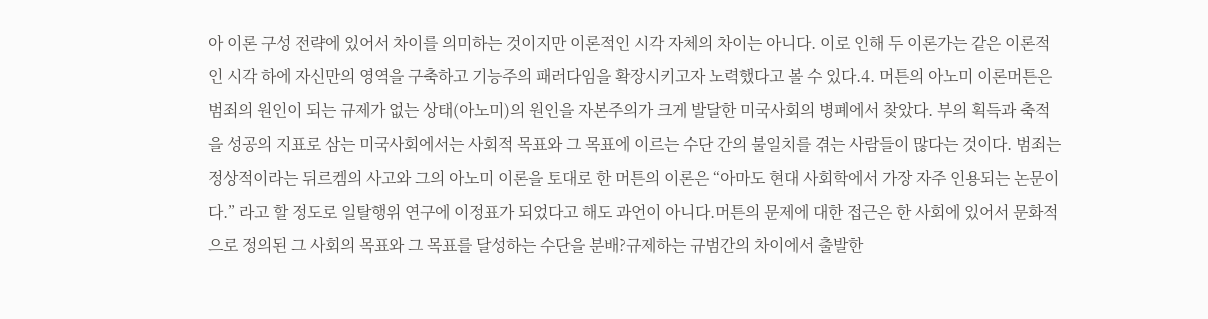아 이론 구성 전략에 있어서 차이를 의미하는 것이지만 이론적인 시각 자체의 차이는 아니다. 이로 인해 두 이론가는 같은 이론적인 시각 하에 자신만의 영역을 구축하고 기능주의 패러다임을 확장시키고자 노력했다고 볼 수 있다.4. 머튼의 아노미 이론머튼은 범죄의 원인이 되는 규제가 없는 상태(아노미)의 원인을 자본주의가 크게 발달한 미국사회의 병폐에서 찾았다. 부의 획득과 축적을 성공의 지표로 삼는 미국사회에서는 사회적 목표와 그 목표에 이르는 수단 간의 불일치를 겪는 사람들이 많다는 것이다. 범죄는 정상적이라는 뒤르켐의 사고와 그의 아노미 이론을 토대로 한 머튼의 이론은 “아마도 현대 사회학에서 가장 자주 인용되는 논문이다.” 라고 할 정도로 일탈행위 연구에 이정표가 되었다고 해도 과언이 아니다.머튼의 문제에 대한 접근은 한 사회에 있어서 문화적으로 정의된 그 사회의 목표와 그 목표를 달성하는 수단을 분배?규제하는 규범간의 차이에서 출발한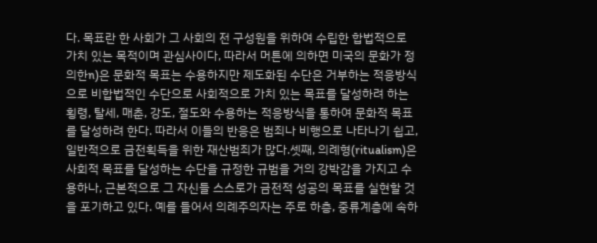다. 목표란 한 사회가 그 사회의 전 구성원을 위하여 수립한 합법적으로 가치 있는 목적이며 관심사이다, 따라서 머튼에 의하면 미국의 문화가 정의한n)은 문화적 목표는 수용하지만 제도화된 수단은 거부하는 적응방식으로 비합법적인 수단으로 사회적으로 가치 있는 목표를 달성하려 하는 횡령, 탈세, 매춘, 강도, 절도와 수용하는 적응방식을 통하여 문화적 목표를 달성하려 한다. 따라서 이들의 반응은 범죄나 비행으로 나타나기 쉽고, 일반적으로 금전획득을 위한 재산범죄가 많다.셋째, 의례형(ritualism)은 사회적 목표를 달성하는 수단을 규정한 규범을 거의 강박감을 가지고 수용하나, 근본적으로 그 자신들 스스로가 금전적 성공의 목표를 실현할 것을 포기하고 있다. 예를 들어서 의례주의자는 주로 하층, 중류계층에 속하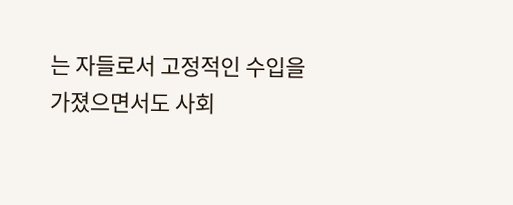는 자들로서 고정적인 수입을 가졌으면서도 사회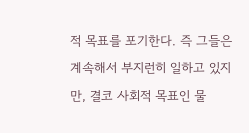적 목표를 포기한다. 즉 그들은 계속해서 부지런히 일하고 있지만, 결코 사회적 목표인 물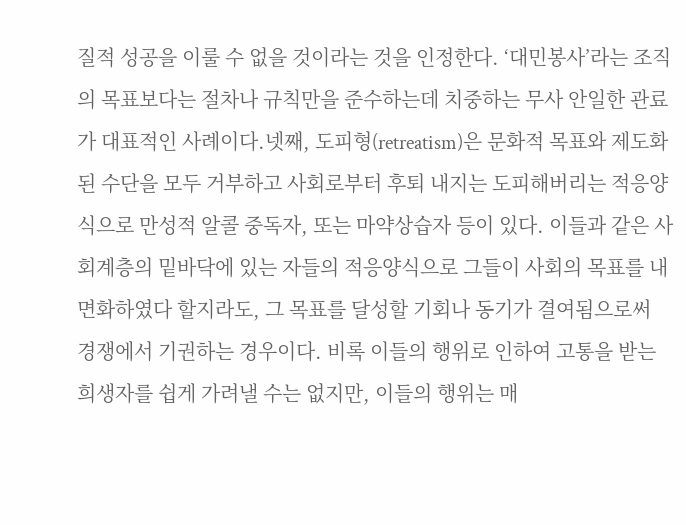질적 성공을 이룰 수 없을 것이라는 것을 인정한다. ‘대민봉사’라는 조직의 목표보다는 절차나 규칙만을 준수하는데 치중하는 무사 안일한 관료가 대표적인 사례이다.넷째, 도피형(retreatism)은 문화적 목표와 제도화된 수단을 모두 거부하고 사회로부터 후퇴 내지는 도피해버리는 적응양식으로 만성적 알콜 중독자, 또는 마약상습자 등이 있다. 이들과 같은 사회계층의 밑바닥에 있는 자들의 적응양식으로 그들이 사회의 목표를 내면화하였다 할지라도, 그 목표를 달성할 기회나 동기가 결여됨으로써 경쟁에서 기권하는 경우이다. 비록 이들의 행위로 인하여 고통을 받는 희생자를 쉽게 가려낼 수는 없지만, 이들의 행위는 매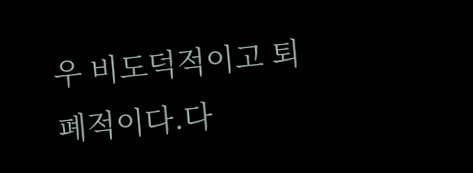우 비도덕적이고 퇴폐적이다.다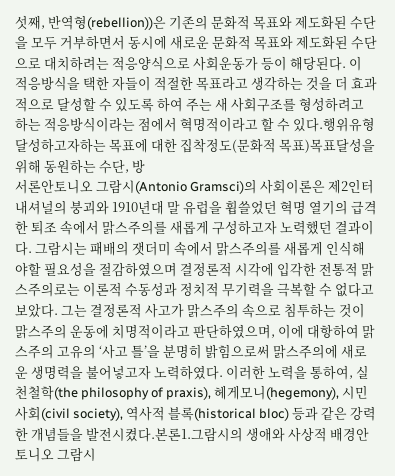섯째, 반역형(rebellion))은 기존의 문화적 목표와 제도화된 수단을 모두 거부하면서 동시에 새로운 문화적 목표와 제도화된 수단으로 대치하려는 적응양식으로 사회운동가 등이 해당된다. 이 적응방식을 택한 자들이 적절한 목표라고 생각하는 것을 더 효과적으로 달성할 수 있도록 하여 주는 새 사회구조를 형성하려고 하는 적응방식이라는 점에서 혁명적이라고 할 수 있다.행위유형달성하고자하는 목표에 대한 집착정도(문화적 목표)목표달성을 위해 동원하는 수단, 방
서론안토니오 그람시(Antonio Gramsci)의 사회이론은 제2인터내셔널의 붕괴와 1910년대 말 유럽을 휩쓸었던 혁명 열기의 급격한 퇴조 속에서 맑스주의를 새롭게 구성하고자 노력했던 결과이다. 그람시는 패배의 잿더미 속에서 맑스주의를 새롭게 인식해야할 필요성을 절감하였으며 결정론적 시각에 입각한 전통적 맑스주의로는 이론적 수동성과 정치적 무기력을 극복할 수 없다고 보았다. 그는 결정론적 사고가 맑스주의 속으로 침투하는 것이 맑스주의 운동에 치명적이라고 판단하였으며, 이에 대항하여 맑스주의 고유의 ‘사고 틀’을 분명히 밝힘으로써 맑스주의에 새로운 생명력을 불어넣고자 노력하였다. 이러한 노력을 통하여, 실천철학(the philosophy of praxis), 헤게모니(hegemony), 시민사회(civil society), 역사적 블록(historical bloc) 등과 같은 강력한 개념들을 발전시켰다.본론1.그람시의 생애와 사상적 배경안토니오 그람시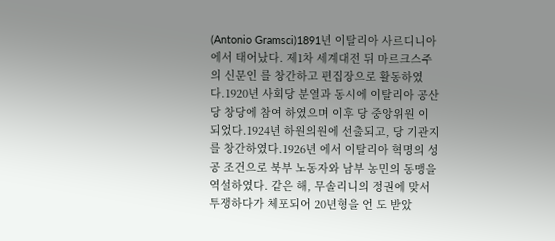(Antonio Gramsci)1891년 이탈리아 사르디니아에서 태어났다. 제1차 세계대전 뒤 마르크스주의 신문인 를 창간하고 편집장으로 활동하였다.1920년 사회당 분열과 동시에 이탈리아 공산당 창당에 참여 하였으며 이후 당 중앙위원 이 되었다.1924년 하원의원에 선출되고, 당 기관지 를 창간하였다.1926년 에서 이탈리아 혁명의 성공 조건으로 북부 노동자와 남부 농민의 동맹을 역설하였다. 같은 해, 무솔리니의 정권에 맞서 투쟁하다가 체포되어 20년형을 언 도 받았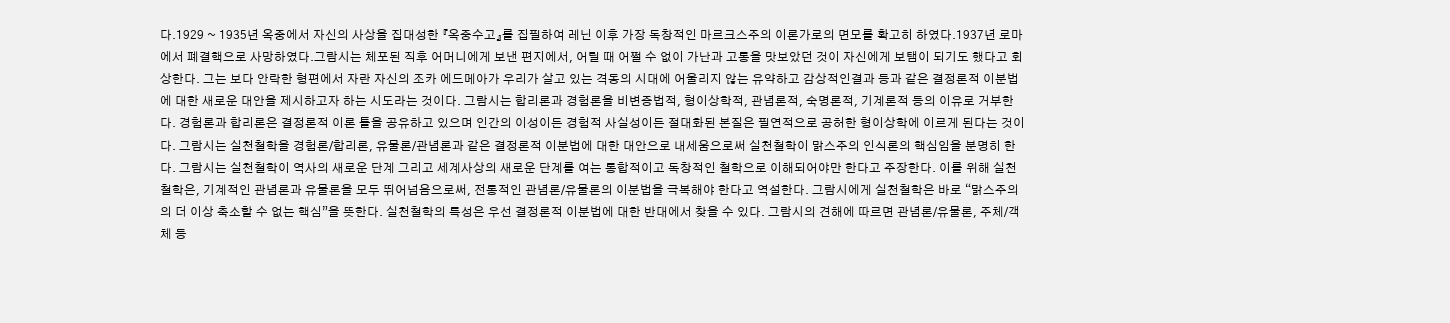다.1929 ~ 1935년 옥중에서 자신의 사상을 집대성한 『옥중수고』를 집필하여 레닌 이후 가장 독창적인 마르크스주의 이론가로의 면모를 확고히 하였다.1937년 로마에서 폐결핵으로 사망하였다.그람시는 체포된 직후 어머니에게 보낸 편지에서, 어릴 때 어쩔 수 없이 가난과 고통을 맛보았던 것이 자신에게 보탬이 되기도 했다고 회상한다. 그는 보다 안락한 형편에서 자란 자신의 조카 에드메아가 우리가 살고 있는 격동의 시대에 어울리지 않는 유약하고 감상적인결과 등과 같은 결정론적 이분법에 대한 새로운 대안을 제시하고자 하는 시도라는 것이다. 그람시는 합리론과 경험론을 비변증법적, 형이상학적, 관념론적, 숙명론적, 기계론적 등의 이유로 거부한다. 경험론과 합리론은 결정론적 이론 틀을 공유하고 있으며 인간의 이성이든 경험적 사실성이든 절대화된 본질은 필연적으로 공허한 형이상학에 이르게 된다는 것이다. 그람시는 실천철학을 경험론/합리론, 유물론/관념론과 같은 결정론적 이분법에 대한 대안으로 내세움으로써 실천철학이 맑스주의 인식론의 핵심임을 분명히 한다. 그람시는 실천철학이 역사의 새로운 단계 그리고 세계사상의 새로운 단계를 여는 통합적이고 독창적인 철학으로 이해되어야만 한다고 주장한다. 이를 위해 실천철학은, 기계적인 관념론과 유물론을 모두 뛰어넘음으로써, 전통적인 관념론/유물론의 이분법을 극복해야 한다고 역설한다. 그람시에게 실천철학은 바로 “맑스주의의 더 이상 축소할 수 없는 핵심”을 뜻한다. 실천철학의 특성은 우선 결정론적 이분법에 대한 반대에서 찾을 수 있다. 그람시의 견해에 따르면 관념론/유물론, 주체/객체 등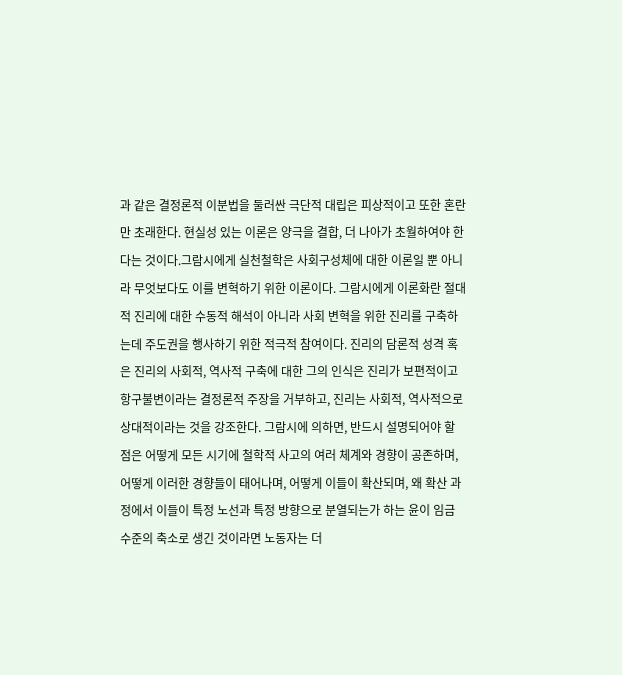과 같은 결정론적 이분법을 둘러싼 극단적 대립은 피상적이고 또한 혼란만 초래한다. 현실성 있는 이론은 양극을 결합, 더 나아가 초월하여야 한다는 것이다.그람시에게 실천철학은 사회구성체에 대한 이론일 뿐 아니라 무엇보다도 이를 변혁하기 위한 이론이다. 그람시에게 이론화란 절대적 진리에 대한 수동적 해석이 아니라 사회 변혁을 위한 진리를 구축하는데 주도권을 행사하기 위한 적극적 참여이다. 진리의 담론적 성격 혹은 진리의 사회적, 역사적 구축에 대한 그의 인식은 진리가 보편적이고 항구불변이라는 결정론적 주장을 거부하고, 진리는 사회적, 역사적으로 상대적이라는 것을 강조한다. 그람시에 의하면, 반드시 설명되어야 할 점은 어떻게 모든 시기에 철학적 사고의 여러 체계와 경향이 공존하며, 어떻게 이러한 경향들이 태어나며, 어떻게 이들이 확산되며, 왜 확산 과정에서 이들이 특정 노선과 특정 방향으로 분열되는가 하는 윤이 임금 수준의 축소로 생긴 것이라면 노동자는 더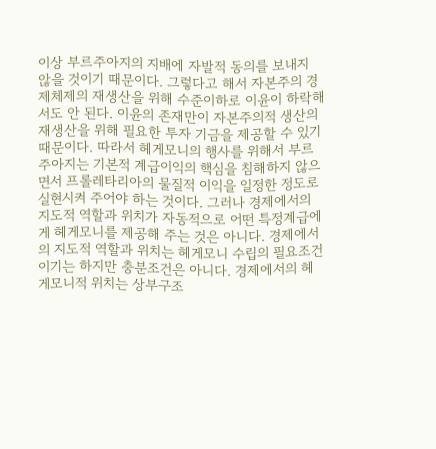이상 부르주아지의 지배에 자발적 동의를 보내지 않을 것이기 때문이다. 그렇다고 해서 자본주의 경제체제의 재생산을 위해 수준이하로 이윤이 하락해서도 안 된다. 이윤의 존재만이 자본주의적 생산의 재생산을 위해 필요한 투자 기금을 제공할 수 있기 때문이다. 따라서 헤게모니의 행사를 위해서 부르주아지는 기본적 계급이익의 핵심을 침해하지 않으면서 프롤레타리아의 물질적 이익을 일정한 정도로 실현시켜 주어야 하는 것이다. 그러나 경제에서의 지도적 역할과 위치가 자동적으로 어떤 특정계급에게 헤게모니를 제공해 주는 것은 아니다. 경제에서의 지도적 역할과 위치는 헤게모니 수립의 필요조건이기는 하지만 충분조건은 아니다. 경제에서의 헤게모니적 위치는 상부구조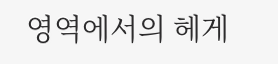영역에서의 헤게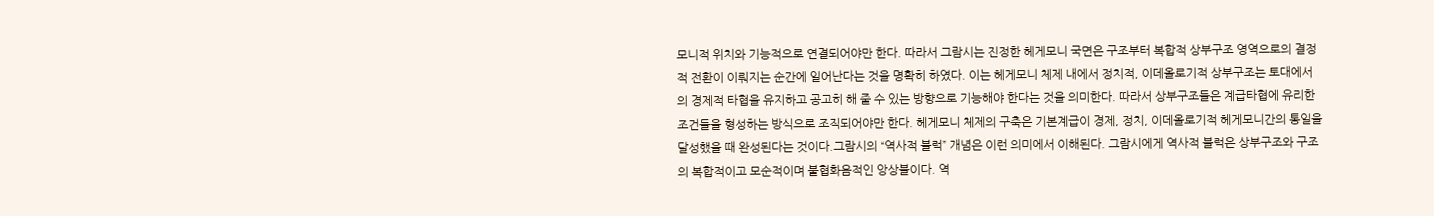모니적 위치와 기능적으로 연결되어야만 한다. 따라서 그람시는 진정한 헤게모니 국면은 구조부터 복합적 상부구조 영역으로의 결정적 전환이 이뤄지는 순간에 일어난다는 것을 명확히 하였다. 이는 헤게모니 체제 내에서 정치적, 이데올로기적 상부구조는 토대에서의 경제적 타협을 유지하고 공고히 해 줄 수 있는 방향으로 기능해야 한다는 것을 의미한다. 따라서 상부구조들은 계급타협에 유리한 조건들을 형성하는 방식으로 조직되어야만 한다. 헤게모니 체제의 구축은 기본계급이 경제, 정치, 이데올로기적 헤게모니간의 통일을 달성했을 때 완성된다는 것이다.그람시의 “역사적 블럭” 개념은 이런 의미에서 이해된다. 그람시에게 역사적 블럭은 상부구조와 구조의 복합적이고 모순적이며 불협화음적인 앙상블이다. 역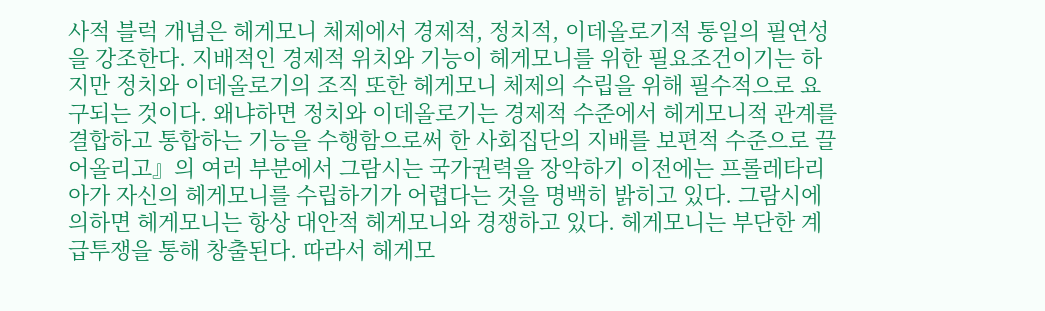사적 블럭 개념은 헤게모니 체제에서 경제적, 정치적, 이데올로기적 통일의 필연성을 강조한다. 지배적인 경제적 위치와 기능이 헤게모니를 위한 필요조건이기는 하지만 정치와 이데올로기의 조직 또한 헤게모니 체제의 수립을 위해 필수적으로 요구되는 것이다. 왜냐하면 정치와 이데올로기는 경제적 수준에서 헤게모니적 관계를 결합하고 통합하는 기능을 수행함으로써 한 사회집단의 지배를 보편적 수준으로 끌어올리고』의 여러 부분에서 그람시는 국가권력을 장악하기 이전에는 프롤레타리아가 자신의 헤게모니를 수립하기가 어렵다는 것을 명백히 밝히고 있다. 그람시에 의하면 헤게모니는 항상 대안적 헤게모니와 경쟁하고 있다. 헤게모니는 부단한 계급투쟁을 통해 창출된다. 따라서 헤게모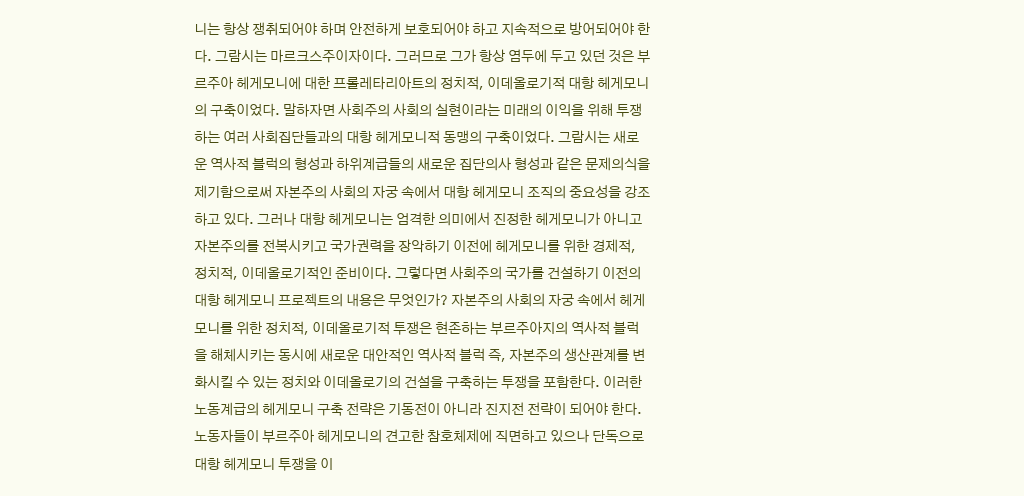니는 항상 쟁취되어야 하며 안전하게 보호되어야 하고 지속적으로 방어되어야 한다. 그람시는 마르크스주이자이다. 그러므로 그가 항상 염두에 두고 있던 것은 부르주아 헤게모니에 대한 프롤레타리아트의 정치적, 이데올로기적 대항 헤게모니의 구축이었다. 말하자면 사회주의 사회의 실현이라는 미래의 이익을 위해 투쟁하는 여러 사회집단들과의 대항 헤게모니적 동맹의 구축이었다. 그람시는 새로운 역사적 블럭의 형성과 하위계급들의 새로운 집단의사 형성과 같은 문제의식을 제기함으로써 자본주의 사회의 자궁 속에서 대항 헤게모니 조직의 중요성을 강조하고 있다. 그러나 대항 헤게모니는 엄격한 의미에서 진정한 헤게모니가 아니고 자본주의를 전복시키고 국가권력을 장악하기 이전에 헤게모니를 위한 경제적, 정치적, 이데올로기적인 준비이다. 그렇다면 사회주의 국가를 건설하기 이전의 대항 헤게모니 프로젝트의 내용은 무엇인가? 자본주의 사회의 자궁 속에서 헤게모니를 위한 정치적, 이데올로기적 투쟁은 현존하는 부르주아지의 역사적 블럭을 해체시키는 동시에 새로운 대안적인 역사적 블럭 즉, 자본주의 생산관계를 변화시킬 수 있는 정치와 이데올로기의 건설을 구축하는 투쟁을 포함한다. 이러한 노동계급의 헤게모니 구축 전략은 기동전이 아니라 진지전 전략이 되어야 한다. 노동자들이 부르주아 헤게모니의 견고한 참호체제에 직면하고 있으나 단독으로 대항 헤게모니 투쟁을 이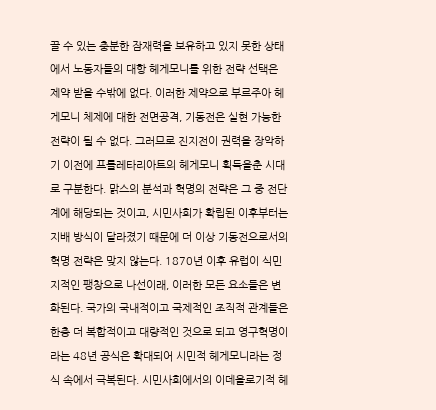끌 수 있는 충분한 잠재력을 보유하고 있지 못한 상태에서 노동자들의 대항 헤게모니를 위한 전략 선택은 제약 받을 수밖에 없다. 이러한 제약으로 부르주아 헤게모니 체제에 대한 전면공격, 기동전은 실현 가능한 전략이 될 수 없다. 그러므로 진지전이 권력을 장악하기 이전에 프롤레타리아트의 헤게모니 획득을춘 시대로 구분한다. 맑스의 분석과 혁명의 전략은 그 중 전단계에 해당되는 것이고, 시민사회가 확립된 이후부터는 지배 방식이 달라졌기 때문에 더 이상 기동전으로서의 혁명 전략은 맞지 않는다. 1870년 이후 유럽이 식민지적인 팽창으로 나선이래, 이러한 모든 요소들은 변화된다. 국가의 국내적이고 국제적인 조직적 관계들은 한층 더 복합적이고 대량적인 것으로 되고 영구혁명이라는 48년 공식은 확대되어 시민적 헤게모니라는 정식 속에서 극복된다. 시민사회에서의 이데올로기적 헤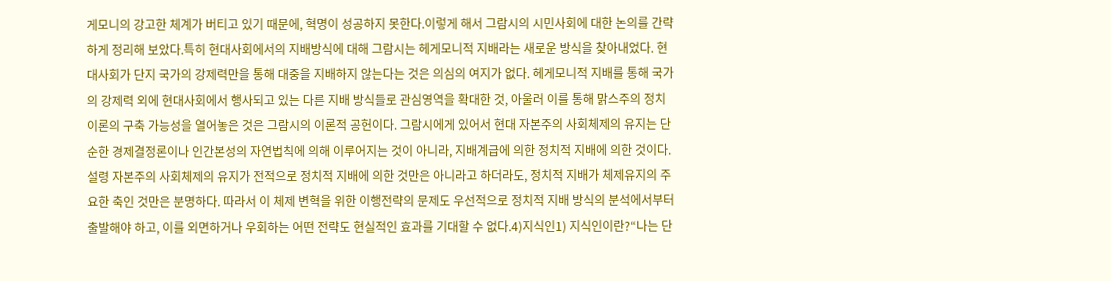게모니의 강고한 체계가 버티고 있기 때문에, 혁명이 성공하지 못한다.이렇게 해서 그람시의 시민사회에 대한 논의를 간략하게 정리해 보았다.특히 현대사회에서의 지배방식에 대해 그람시는 헤게모니적 지배라는 새로운 방식을 찾아내었다. 현대사회가 단지 국가의 강제력만을 통해 대중을 지배하지 않는다는 것은 의심의 여지가 없다. 헤게모니적 지배를 통해 국가의 강제력 외에 현대사회에서 행사되고 있는 다른 지배 방식들로 관심영역을 확대한 것, 아울러 이를 통해 맑스주의 정치이론의 구축 가능성을 열어놓은 것은 그람시의 이론적 공헌이다. 그람시에게 있어서 현대 자본주의 사회체제의 유지는 단순한 경제결정론이나 인간본성의 자연법칙에 의해 이루어지는 것이 아니라, 지배계급에 의한 정치적 지배에 의한 것이다. 설령 자본주의 사회체제의 유지가 전적으로 정치적 지배에 의한 것만은 아니라고 하더라도, 정치적 지배가 체제유지의 주요한 축인 것만은 분명하다. 따라서 이 체제 변혁을 위한 이행전략의 문제도 우선적으로 정치적 지배 방식의 분석에서부터 출발해야 하고, 이를 외면하거나 우회하는 어떤 전략도 현실적인 효과를 기대할 수 없다.4)지식인1) 지식인이란?“나는 단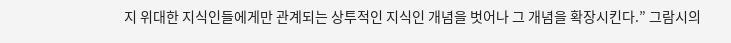지 위대한 지식인들에게만 관계되는 상투적인 지식인 개념을 벗어나 그 개념을 확장시킨다.” 그람시의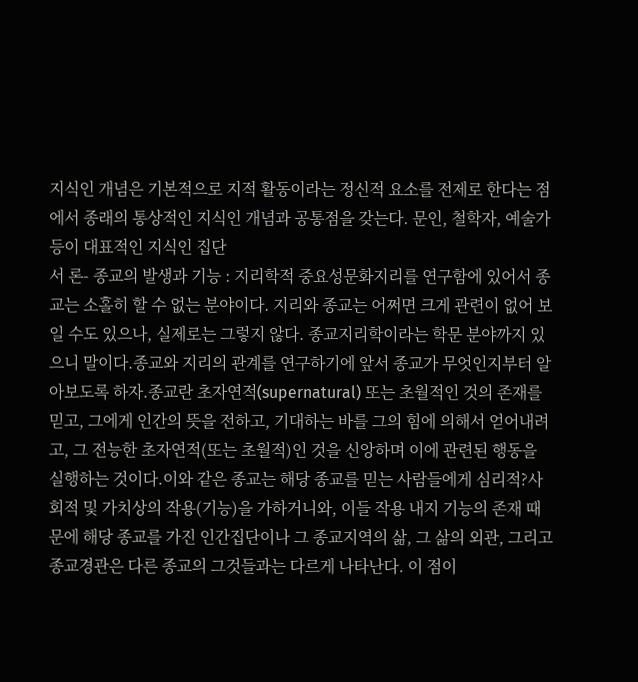지식인 개념은 기본적으로 지적 활동이라는 정신적 요소를 전제로 한다는 점에서 종래의 통상적인 지식인 개념과 공통점을 갖는다. 문인, 철학자, 예술가 등이 대표적인 지식인 집단
서 론- 종교의 발생과 기능 : 지리학적 중요성문화지리를 연구함에 있어서 종교는 소홀히 할 수 없는 분야이다. 지리와 종교는 어쩌면 크게 관련이 없어 보일 수도 있으나, 실제로는 그렇지 않다. 종교지리학이라는 학문 분야까지 있으니 말이다.종교와 지리의 관계를 연구하기에 앞서 종교가 무엇인지부터 알아보도록 하자.종교란 초자연적(supernatural) 또는 초월적인 것의 존재를 믿고, 그에게 인간의 뜻을 전하고, 기대하는 바를 그의 힘에 의해서 얻어내려고, 그 전능한 초자연적(또는 초월적)인 것을 신앙하며 이에 관련된 행동을 실행하는 것이다.이와 같은 종교는 해당 종교를 믿는 사람들에게 심리적?사회적 및 가치상의 작용(기능)을 가하거니와, 이들 작용 내지 기능의 존재 때문에 해당 종교를 가진 인간집단이나 그 종교지역의 삶, 그 삶의 외관, 그리고 종교경관은 다른 종교의 그것들과는 다르게 나타난다. 이 점이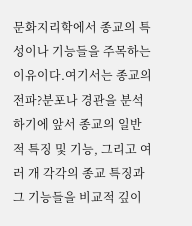문화지리학에서 종교의 특성이나 기능들을 주목하는 이유이다.여기서는 종교의 전파?분포나 경관을 분석하기에 앞서 종교의 일반적 특징 및 기능, 그리고 여러 개 각각의 종교 특징과 그 기능들을 비교적 깊이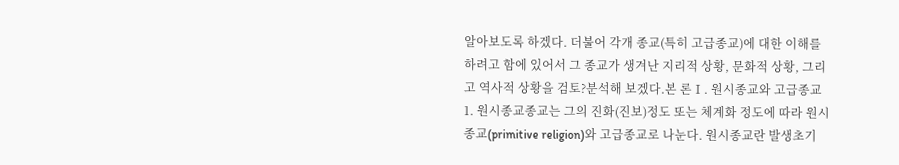알아보도록 하겠다. 더불어 각개 종교(특히 고급종교)에 대한 이해를 하려고 함에 있어서 그 종교가 생겨난 지리적 상황, 문화적 상황, 그리고 역사적 상황을 검토?분석해 보겠다.본 론Ⅰ. 원시종교와 고급종교1. 원시종교종교는 그의 진화(진보)정도 또는 체계화 정도에 따라 원시종교(primitive religion)와 고급종교로 나눈다. 원시종교란 발생초기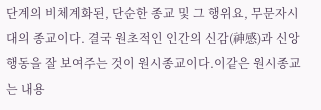단계의 비체계화된, 단순한 종교 및 그 행위요, 무문자시대의 종교이다. 결국 원초적인 인간의 신감(神感)과 신앙행동을 잘 보여주는 것이 원시종교이다.이같은 원시종교는 내용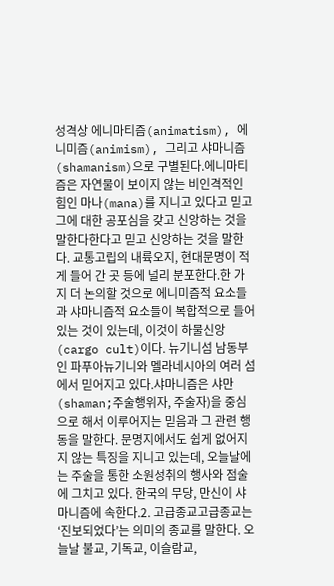성격상 에니마티즘(animatism), 에니미즘(animism), 그리고 샤마니즘(shamanism)으로 구별된다.에니마티즘은 자연물이 보이지 않는 비인격적인 힘인 마나(mana)를 지니고 있다고 믿고 그에 대한 공포심을 갖고 신앙하는 것을 말한다한다고 믿고 신앙하는 것을 말한다. 교통고립의 내륙오지, 현대문명이 적게 들어 간 곳 등에 널리 분포한다.한 가지 더 논의할 것으로 에니미즘적 요소들과 샤마니즘적 요소들이 복합적으로 들어있는 것이 있는데, 이것이 하물신앙(cargo cult)이다. 뉴기니섬 남동부인 파푸아뉴기니와 멜라네시아의 여러 섬에서 믿어지고 있다.샤마니즘은 샤만(shaman;주술행위자, 주술자)을 중심으로 해서 이루어지는 믿음과 그 관련 행동을 말한다. 문명지에서도 쉽게 없어지지 않는 특징을 지니고 있는데, 오늘날에는 주술을 통한 소원성취의 행사와 점술에 그치고 있다. 한국의 무당, 만신이 샤마니즘에 속한다.2. 고급종교고급종교는 ‘진보되었다’는 의미의 종교를 말한다. 오늘날 불교, 기독교, 이슬람교,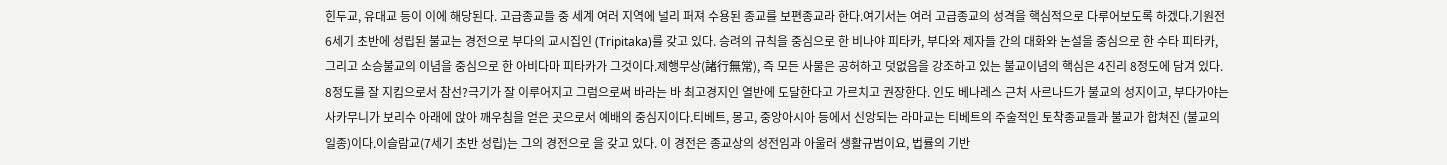힌두교, 유대교 등이 이에 해당된다. 고급종교들 중 세계 여러 지역에 널리 퍼져 수용된 종교를 보편종교라 한다.여기서는 여러 고급종교의 성격을 핵심적으로 다루어보도록 하겠다.기원전 6세기 초반에 성립된 불교는 경전으로 부다의 교시집인 (Tripitaka)를 갖고 있다. 승려의 규칙을 중심으로 한 비나야 피타카, 부다와 제자들 간의 대화와 논설을 중심으로 한 수타 피타카, 그리고 소승불교의 이념을 중심으로 한 아비다마 피타카가 그것이다.제행무상(諸行無常), 즉 모든 사물은 공허하고 덧없음을 강조하고 있는 불교이념의 핵심은 4진리 8정도에 담겨 있다. 8정도를 잘 지킴으로서 참선?극기가 잘 이루어지고 그럼으로써 바라는 바 최고경지인 열반에 도달한다고 가르치고 권장한다. 인도 베나레스 근처 사르나드가 불교의 성지이고, 부다가야는 사카무니가 보리수 아래에 앉아 깨우침을 얻은 곳으로서 예배의 중심지이다.티베트, 몽고, 중앙아시아 등에서 신앙되는 라마교는 티베트의 주술적인 토착종교들과 불교가 합쳐진 (불교의 일종)이다.이슬람교(7세기 초반 성립)는 그의 경전으로 을 갖고 있다. 이 경전은 종교상의 성전임과 아울러 생활규범이요, 법률의 기반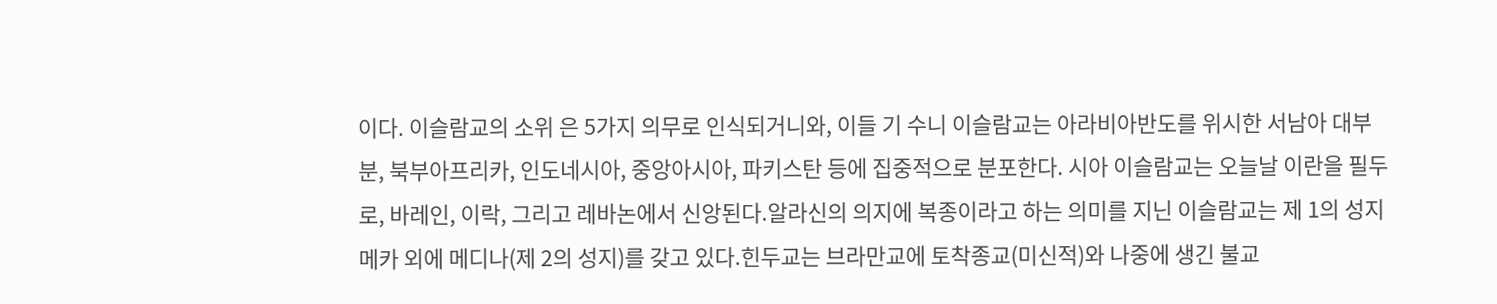이다. 이슬람교의 소위 은 5가지 의무로 인식되거니와, 이들 기 수니 이슬람교는 아라비아반도를 위시한 서남아 대부분, 북부아프리카, 인도네시아, 중앙아시아, 파키스탄 등에 집중적으로 분포한다. 시아 이슬람교는 오늘날 이란을 필두로, 바레인, 이락, 그리고 레바논에서 신앙된다.알라신의 의지에 복종이라고 하는 의미를 지닌 이슬람교는 제 1의 성지 메카 외에 메디나(제 2의 성지)를 갖고 있다.힌두교는 브라만교에 토착종교(미신적)와 나중에 생긴 불교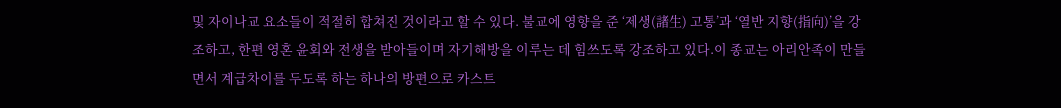및 자이나교 요소들이 적절히 합쳐진 것이라고 할 수 있다. 불교에 영향을 준 ‘제생(諸生) 고통’과 ‘열반 지향(指向)’을 강조하고, 한편 영혼 윤회와 전생을 받아들이며 자기해방을 이루는 데 힘쓰도록 강조하고 있다.이 종교는 아리안족이 만들면서 계급차이를 두도록 하는 하나의 방편으로 카스트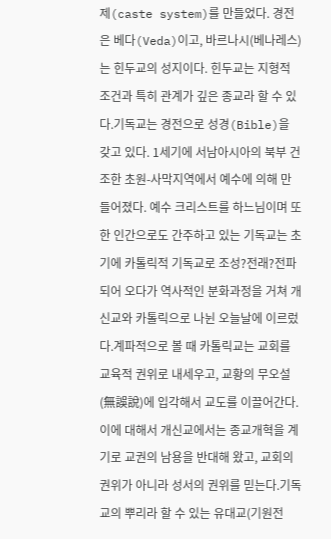제(caste system)를 만들었다. 경전은 베다(Veda)이고, 바르나시(베나레스)는 힌두교의 성지이다. 힌두교는 지형적 조건과 특히 관계가 깊은 종교라 할 수 있다.기독교는 경전으로 성경(Bible)을 갖고 있다. 1세기에 서남아시아의 북부 건조한 초원-사막지역에서 예수에 의해 만들어졌다. 예수 크리스트를 하느님이며 또한 인간으로도 간주하고 있는 기독교는 초기에 카톨릭적 기독교로 조성?전래?전파되어 오다가 역사적인 분화과정을 거쳐 개신교와 카톨릭으로 나뉜 오늘날에 이르렀다.계파적으로 볼 때 카톨릭교는 교회를 교육적 권위로 내세우고, 교황의 무오설(無誤說)에 입각해서 교도를 이끌어간다. 이에 대해서 개신교에서는 종교개혁을 계기로 교권의 남용을 반대해 왔고, 교회의 권위가 아니라 성서의 권위를 믿는다.기독교의 뿌리라 할 수 있는 유대교(기원전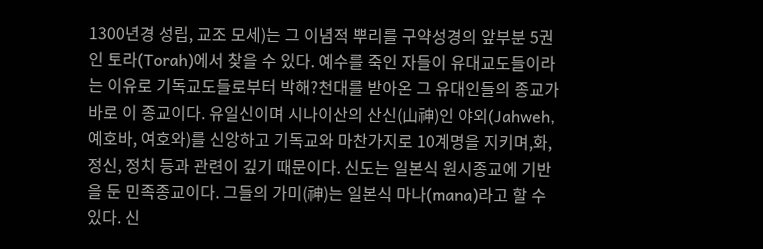1300년경 성립, 교조 모세)는 그 이념적 뿌리를 구약성경의 앞부분 5권인 토라(Torah)에서 찾을 수 있다. 예수를 죽인 자들이 유대교도들이라는 이유로 기독교도들로부터 박해?천대를 받아온 그 유대인들의 종교가 바로 이 종교이다. 유일신이며 시나이산의 산신(山神)인 야외(Jahweh, 예호바, 여호와)를 신앙하고 기독교와 마찬가지로 10계명을 지키며,화, 정신, 정치 등과 관련이 깊기 때문이다. 신도는 일본식 원시종교에 기반을 둔 민족종교이다. 그들의 가미(神)는 일본식 마나(mana)라고 할 수 있다. 신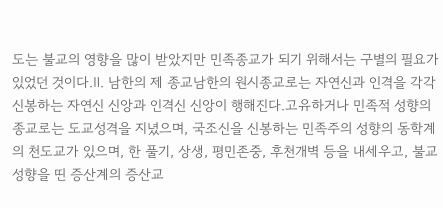도는 불교의 영향을 많이 받았지만 민족종교가 되기 위해서는 구별의 필요가 있었던 것이다.Ⅱ. 남한의 제 종교남한의 원시종교로는 자연신과 인격을 각각 신봉하는 자연신 신앙과 인격신 신앙이 행해진다.고유하거나 민족적 성향의 종교로는 도교성격을 지녔으며, 국조신을 신봉하는 민족주의 성향의 동학계의 천도교가 있으며, 한 풀기, 상생, 평민존중, 후천개벽 등을 내세우고, 불교 성향을 띤 증산계의 증산교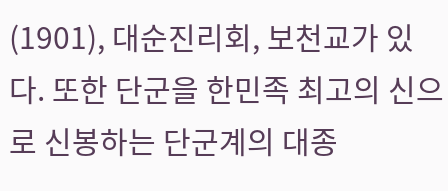(1901), 대순진리회, 보천교가 있다. 또한 단군을 한민족 최고의 신으로 신봉하는 단군계의 대종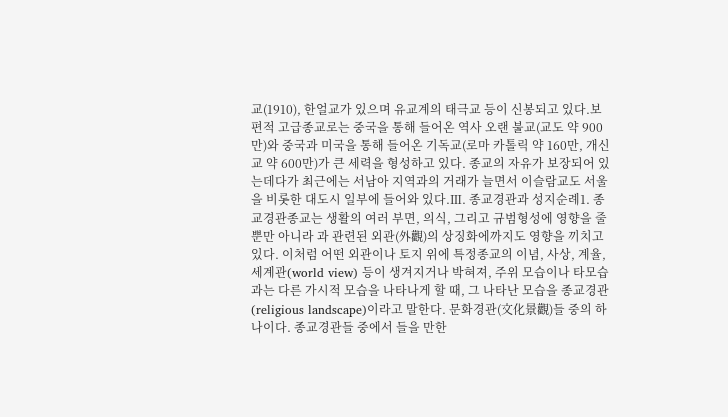교(1910), 한얼교가 있으며 유교계의 태극교 등이 신봉되고 있다.보편적 고급종교로는 중국을 통해 들어온 역사 오랜 불교(교도 약 900만)와 중국과 미국을 통해 들어온 기독교(로마 카톨릭 약 160만, 개신교 약 600만)가 큰 세력을 형성하고 있다. 종교의 자유가 보장되어 있는데다가 최근에는 서남아 지역과의 거래가 늘면서 이슬람교도 서울을 비롯한 대도시 일부에 들어와 있다.Ⅲ. 종교경관과 성지순례1. 종교경관종교는 생활의 여러 부면, 의식, 그리고 규범형성에 영향을 줄 뿐만 아니라 과 관련된 외관(外觀)의 상징화에까지도 영향을 끼치고 있다. 이처럼 어떤 외관이나 토지 위에 특정종교의 이념, 사상, 계율, 세계관(world view) 등이 생겨지거나 박혀져, 주위 모습이나 타모습과는 다른 가시적 모습을 나타나게 할 때, 그 나타난 모습을 종교경관(religious landscape)이라고 말한다. 문화경관(文化景觀)들 중의 하나이다. 종교경관들 중에서 들을 만한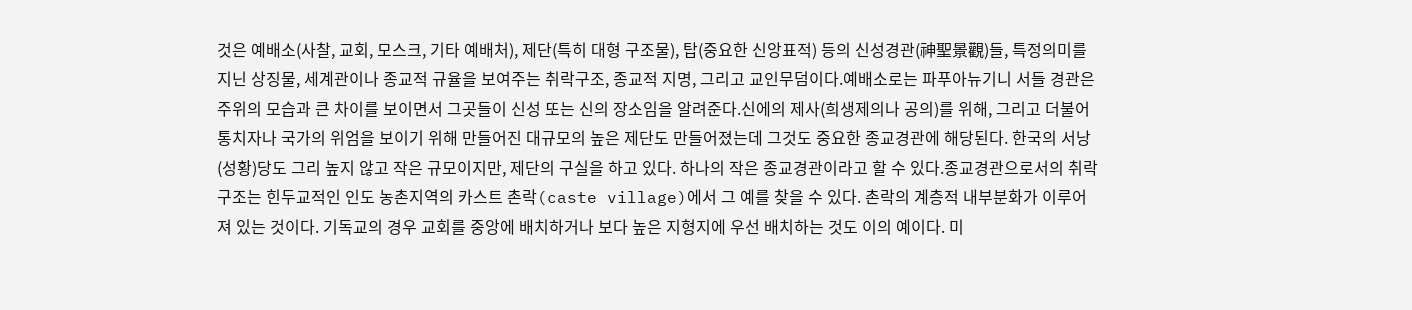것은 예배소(사찰, 교회, 모스크, 기타 예배처), 제단(특히 대형 구조물), 탑(중요한 신앙표적) 등의 신성경관(神聖景觀)들, 특정의미를 지닌 상징물, 세계관이나 종교적 규율을 보여주는 취락구조, 종교적 지명, 그리고 교인무덤이다.예배소로는 파푸아뉴기니 서들 경관은 주위의 모습과 큰 차이를 보이면서 그곳들이 신성 또는 신의 장소임을 알려준다.신에의 제사(희생제의나 공의)를 위해, 그리고 더불어 통치자나 국가의 위엄을 보이기 위해 만들어진 대규모의 높은 제단도 만들어졌는데 그것도 중요한 종교경관에 해당된다. 한국의 서낭(성황)당도 그리 높지 않고 작은 규모이지만, 제단의 구실을 하고 있다. 하나의 작은 종교경관이라고 할 수 있다.종교경관으로서의 취락구조는 힌두교적인 인도 농촌지역의 카스트 촌락(caste village)에서 그 예를 찾을 수 있다. 촌락의 계층적 내부분화가 이루어져 있는 것이다. 기독교의 경우 교회를 중앙에 배치하거나 보다 높은 지형지에 우선 배치하는 것도 이의 예이다. 미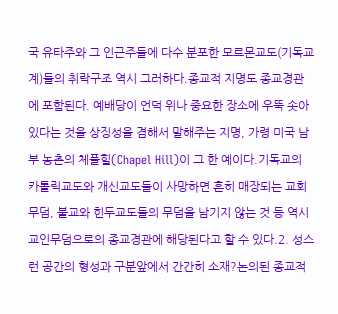국 유타주와 그 인근주들에 다수 분포한 모르몬교도(기독교계)들의 취락구조 역시 그러하다.종교적 지명도 종교경관에 포함된다. 예배당이 언덕 위나 중요한 장소에 우뚝 솟아 있다는 것을 상징성을 겸해서 말해주는 지명, 가령 미국 남부 농촌의 체플힐(Chapel Hill)이 그 한 예이다.기독교의 카톨릭교도와 개신교도들이 사망하면 흔히 매장되는 교회무덤, 불교와 힌두교도들의 무덤을 남기지 않는 것 등 역시 교인무덤으로의 종교경관에 해당된다고 할 수 있다.2. 성스런 공간의 형성과 구분앞에서 간간히 소재?논의된 종교적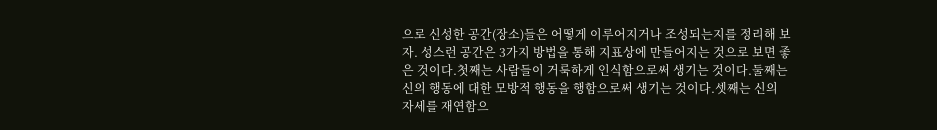으로 신성한 공간(장소)들은 어떻게 이루어지거나 조성되는지를 정리해 보자. 성스런 공간은 3가지 방법을 통해 지표상에 만들어지는 것으로 보면 좋은 것이다.첫째는 사람들이 거룩하게 인식함으로써 생기는 것이다.둘째는 신의 행동에 대한 모방적 행동을 행함으로써 생기는 것이다.셋째는 신의 자세를 재연함으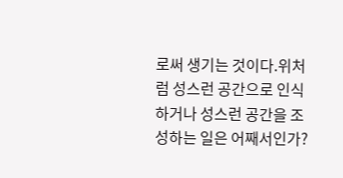로써 생기는 것이다.위처럼 성스런 공간으로 인식하거나 성스런 공간을 조성하는 일은 어째서인가?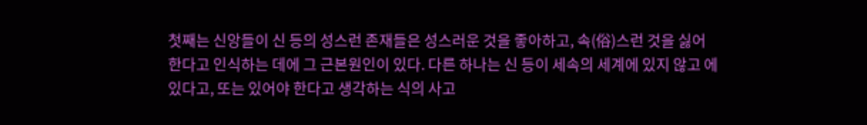첫째는 신앙들이 신 등의 성스런 존재들은 성스러운 것을 좋아하고, 속(俗)스런 것을 싫어한다고 인식하는 데에 그 근본원인이 있다. 다른 하나는 신 등이 세속의 세계에 있지 않고 에 있다고, 또는 있어야 한다고 생각하는 식의 사고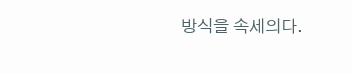방식을 속세의다.